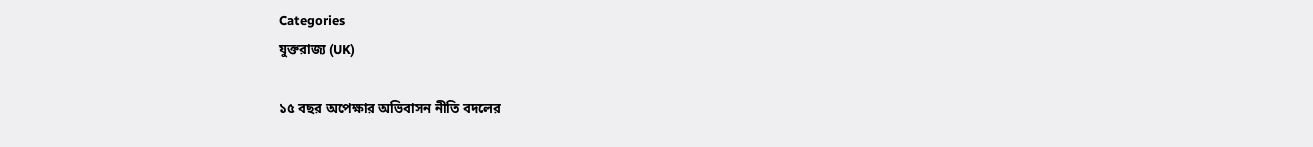Categories
যুক্তরাজ্য (UK)

১৫ বছর অপেক্ষার অভিবাসন নীতি বদলের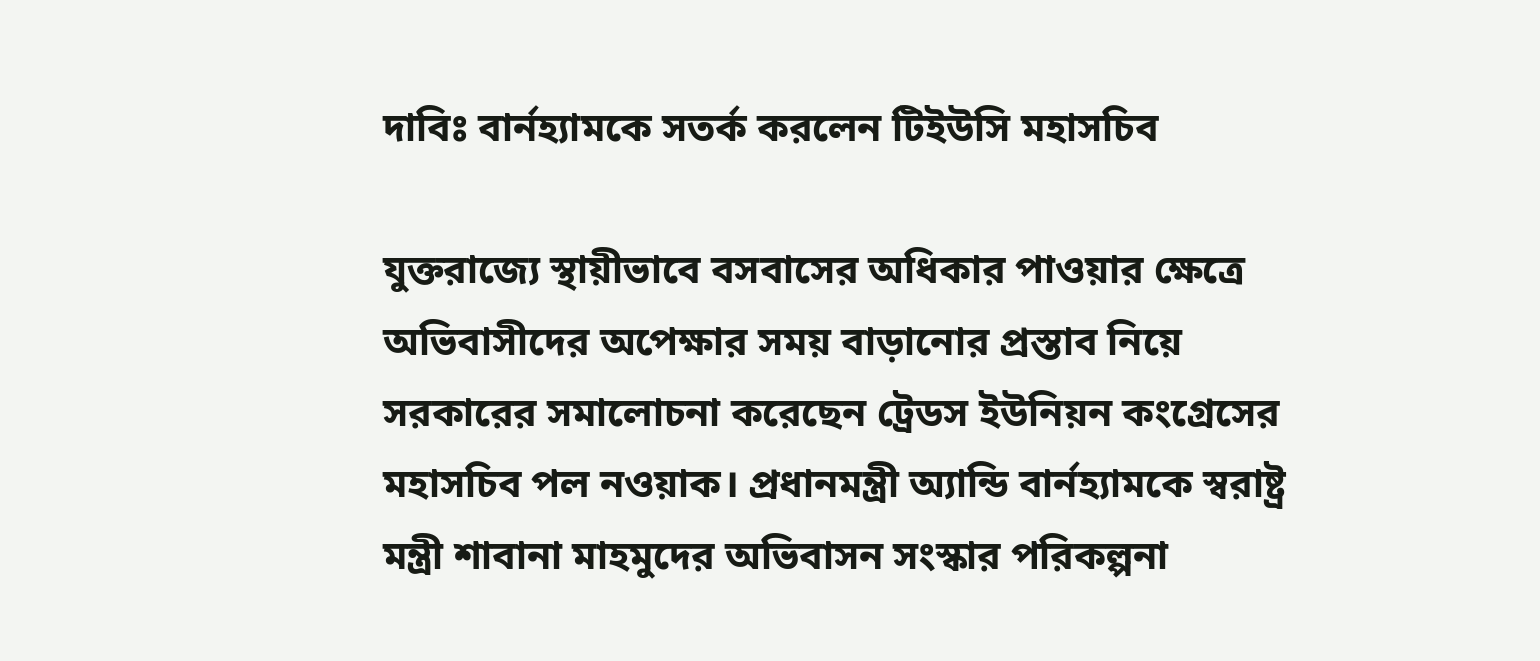দাবিঃ বার্নহ্যামকে সতর্ক করলেন টিইউসি মহাসচিব

যুক্তরাজ্যে স্থায়ীভাবে বসবাসের অধিকার পাওয়ার ক্ষেত্রে অভিবাসীদের অপেক্ষার সময় বাড়ানোর প্রস্তাব নিয়ে সরকারের সমালোচনা করেছেন ট্রেডস ইউনিয়ন কংগ্রেসের মহাসচিব পল নওয়াক। প্রধানমন্ত্রী অ্যান্ডি বার্নহ্যামকে স্বরাষ্ট্র মন্ত্রী শাবানা মাহমুদের অভিবাসন সংস্কার পরিকল্পনা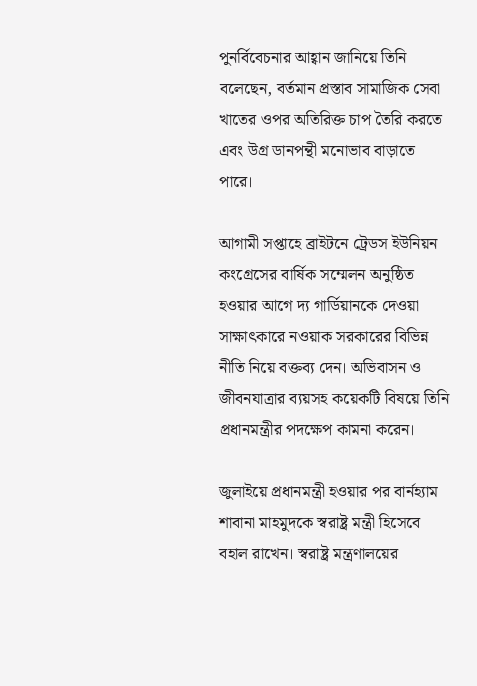পুনর্বিবেচনার আহ্বান জানিয়ে তিনি বলেছেন, বর্তমান প্রস্তাব সামাজিক সেবা খাতের ওপর অতিরিক্ত চাপ তৈরি করতে এবং উগ্র ডানপন্থী মনোভাব বাড়াতে পারে।

আগামী সপ্তাহে ব্রাইটনে ট্রেডস ইউনিয়ন কংগ্রেসের বার্ষিক সম্মেলন অনুষ্ঠিত হওয়ার আগে দ্য গার্ডিয়ানকে দেওয়া সাক্ষাৎকারে নওয়াক সরকারের বিভিন্ন নীতি নিয়ে বক্তব্য দেন। অভিবাসন ও জীবনযাত্রার ব্যয়সহ কয়েকটি বিষয়ে তিনি প্রধানমন্ত্রীর পদক্ষেপ কামনা করেন।

জুলাইয়ে প্রধানমন্ত্রী হওয়ার পর বার্নহ্যাম শাবানা মাহমুদকে স্বরাষ্ট্র মন্ত্রী হিসেবে বহাল রাখেন। স্বরাষ্ট্র মন্ত্রণালয়ের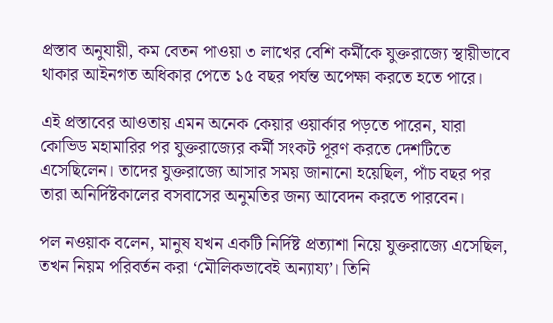প্রস্তাব অনুযায়ী, কম বেতন পাওয়া ৩ লাখের বেশি কর্মীকে যুক্তরাজ্যে স্থায়ীভাবে থাকার আইনগত অধিকার পেতে ১৫ বছর পর্যন্ত অপেক্ষা করতে হতে পারে।

এই প্রস্তাবের আওতায় এমন অনেক কেয়ার ওয়ার্কার পড়তে পারেন, যারা কোভিড মহামারির পর যুক্তরাজ্যের কর্মী সংকট পূরণ করতে দেশটিতে এসেছিলেন। তাদের যুক্তরাজ্যে আসার সময় জানানো হয়েছিল, পাঁচ বছর পর তারা অনির্দিষ্টকালের বসবাসের অনুমতির জন্য আবেদন করতে পারবেন।

পল নওয়াক বলেন, মানুষ যখন একটি নির্দিষ্ট প্রত্যাশা নিয়ে যুক্তরাজ্যে এসেছিল, তখন নিয়ম পরিবর্তন করা ‘মৌলিকভাবেই অন্যায্য’। তিনি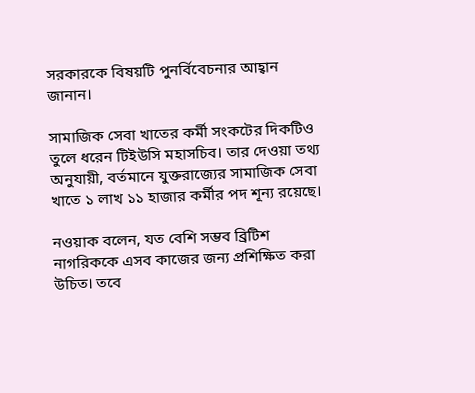সরকারকে বিষয়টি পুনর্বিবেচনার আহ্বান জানান।

সামাজিক সেবা খাতের কর্মী সংকটের দিকটিও তুলে ধরেন টিইউসি মহাসচিব। তার দেওয়া তথ্য অনুযায়ী, বর্তমানে যুক্তরাজ্যের সামাজিক সেবা খাতে ১ লাখ ১১ হাজার কর্মীর পদ শূন্য রয়েছে।

নওয়াক বলেন, যত বেশি সম্ভব ব্রিটিশ নাগরিককে এসব কাজের জন্য প্রশিক্ষিত করা উচিত। তবে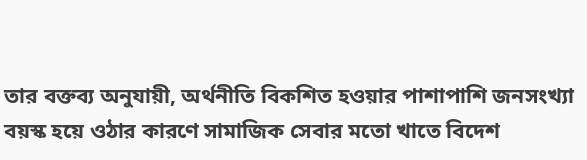তার বক্তব্য অনুযায়ী, অর্থনীতি বিকশিত হওয়ার পাশাপাশি জনসংখ্যা বয়স্ক হয়ে ওঠার কারণে সামাজিক সেবার মতো খাতে বিদেশ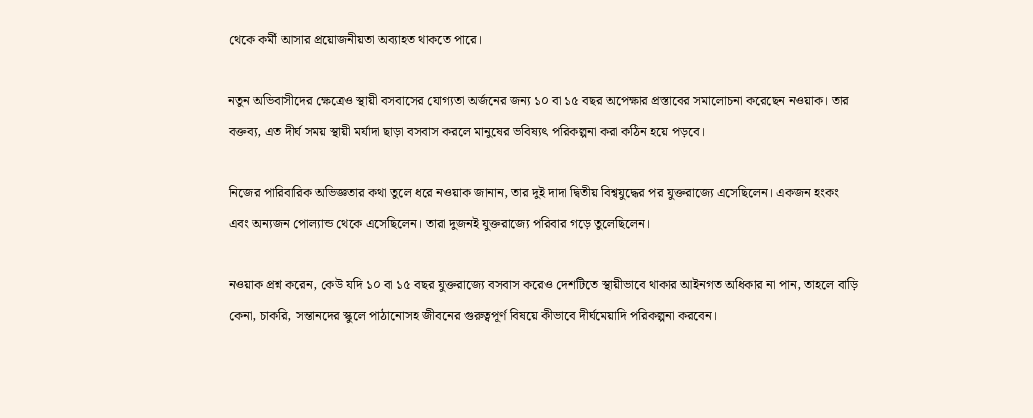থেকে কর্মী আসার প্রয়োজনীয়তা অব্যাহত থাকতে পারে।

নতুন অভিবাসীদের ক্ষেত্রেও স্থায়ী বসবাসের যোগ্যতা অর্জনের জন্য ১০ বা ১৫ বছর অপেক্ষার প্রস্তাবের সমালোচনা করেছেন নওয়াক। তার বক্তব্য, এত দীর্ঘ সময় স্থায়ী মর্যাদা ছাড়া বসবাস করলে মানুষের ভবিষ্যৎ পরিকল্পনা করা কঠিন হয়ে পড়বে।

নিজের পারিবারিক অভিজ্ঞতার কথা তুলে ধরে নওয়াক জানান, তার দুই দাদা দ্বিতীয় বিশ্বযুদ্ধের পর যুক্তরাজ্যে এসেছিলেন। একজন হংকং এবং অন্যজন পোল্যান্ড থেকে এসেছিলেন। তারা দুজনই যুক্তরাজ্যে পরিবার গড়ে তুলেছিলেন।

নওয়াক প্রশ্ন করেন, কেউ যদি ১০ বা ১৫ বছর যুক্তরাজ্যে বসবাস করেও দেশটিতে স্থায়ীভাবে থাকার আইনগত অধিকার না পান, তাহলে বাড়ি কেনা, চাকরি, সন্তানদের স্কুলে পাঠানোসহ জীবনের গুরুত্বপূর্ণ বিষয়ে কীভাবে দীর্ঘমেয়াদি পরিকল্পনা করবেন।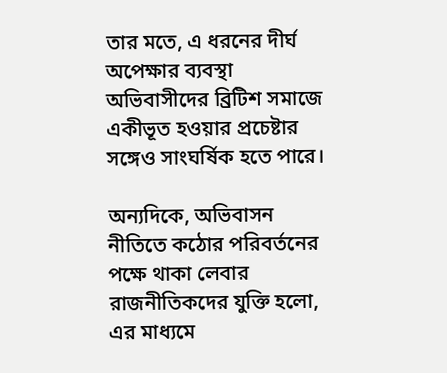তার মতে, এ ধরনের দীর্ঘ অপেক্ষার ব্যবস্থা অভিবাসীদের ব্রিটিশ সমাজে একীভূত হওয়ার প্রচেষ্টার সঙ্গেও সাংঘর্ষিক হতে পারে।

অন্যদিকে, অভিবাসন নীতিতে কঠোর পরিবর্তনের পক্ষে থাকা লেবার রাজনীতিকদের যুক্তি হলো, এর মাধ্যমে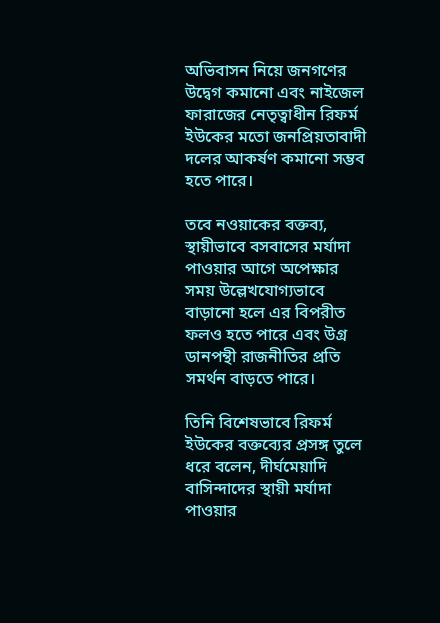অভিবাসন নিয়ে জনগণের উদ্বেগ কমানো এবং নাইজেল ফারাজের নেতৃত্বাধীন রিফর্ম ইউকের মতো জনপ্রিয়তাবাদী দলের আকর্ষণ কমানো সম্ভব হতে পারে।

তবে নওয়াকের বক্তব্য, স্থায়ীভাবে বসবাসের মর্যাদা পাওয়ার আগে অপেক্ষার সময় উল্লেখযোগ্যভাবে বাড়ানো হলে এর বিপরীত ফলও হতে পারে এবং উগ্র ডানপন্থী রাজনীতির প্রতি সমর্থন বাড়তে পারে।

তিনি বিশেষভাবে রিফর্ম ইউকের বক্তব্যের প্রসঙ্গ তুলে ধরে বলেন, দীর্ঘমেয়াদি বাসিন্দাদের স্থায়ী মর্যাদা পাওয়ার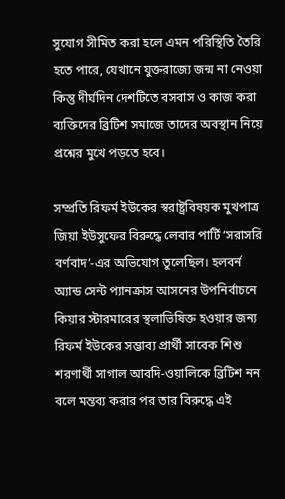সুযোগ সীমিত করা হলে এমন পরিস্থিতি তৈরি হতে পারে, যেখানে যুক্তরাজ্যে জন্ম না নেওয়া কিন্তু দীর্ঘদিন দেশটিতে বসবাস ও কাজ করা ব্যক্তিদের ব্রিটিশ সমাজে তাদের অবস্থান নিয়ে প্রশ্নের মুখে পড়তে হবে।

সম্প্রতি রিফর্ম ইউকের স্বরাষ্ট্রবিষয়ক মুখপাত্র জিয়া ইউসুফের বিরুদ্ধে লেবার পার্টি ‘সরাসরি বর্ণবাদ’-এর অভিযোগ তুলেছিল। হলবর্ন অ্যান্ড সেন্ট প্যানক্রাস আসনের উপনির্বাচনে কিয়ার স্টারমারের স্থলাভিষিক্ত হওয়ার জন্য রিফর্ম ইউকের সম্ভাব্য প্রার্থী সাবেক শিশু শরণার্থী সাগাল আবদি-ওয়ালিকে ব্রিটিশ নন বলে মন্তব্য করার পর তার বিরুদ্ধে এই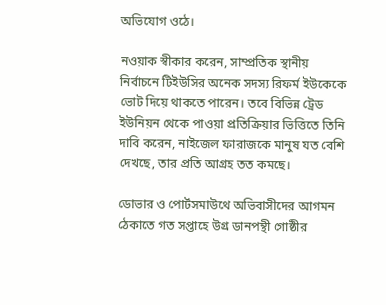অভিযোগ ওঠে।

নওয়াক স্বীকার করেন, সাম্প্রতিক স্থানীয় নির্বাচনে টিইউসির অনেক সদস্য রিফর্ম ইউকেকে ভোট দিয়ে থাকতে পারেন। তবে বিভিন্ন ট্রেড ইউনিয়ন থেকে পাওয়া প্রতিক্রিয়ার ভিত্তিতে তিনি দাবি করেন, নাইজেল ফারাজকে মানুষ যত বেশি দেখছে, তার প্রতি আগ্রহ তত কমছে।

ডোভার ও পোর্টসমাউথে অভিবাসীদের আগমন ঠেকাতে গত সপ্তাহে উগ্র ডানপন্থী গোষ্ঠীর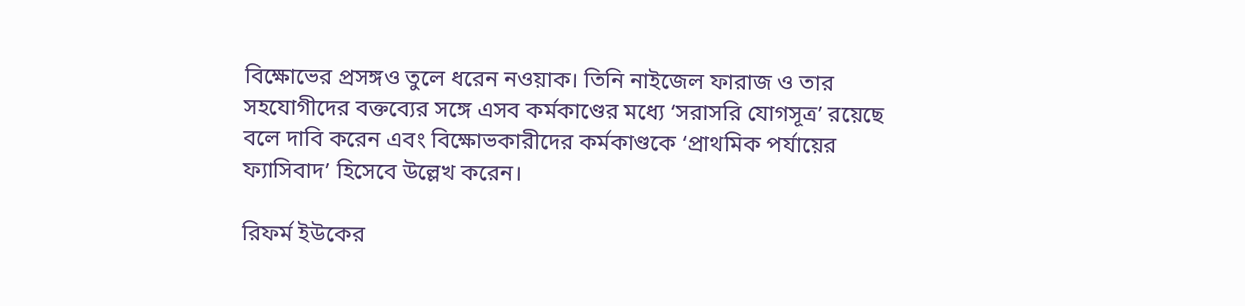বিক্ষোভের প্রসঙ্গও তুলে ধরেন নওয়াক। তিনি নাইজেল ফারাজ ও তার সহযোগীদের বক্তব্যের সঙ্গে এসব কর্মকাণ্ডের মধ্যে ‘সরাসরি যোগসূত্র’ রয়েছে বলে দাবি করেন এবং বিক্ষোভকারীদের কর্মকাণ্ডকে ‘প্রাথমিক পর্যায়ের ফ্যাসিবাদ’ হিসেবে উল্লেখ করেন।

রিফর্ম ইউকের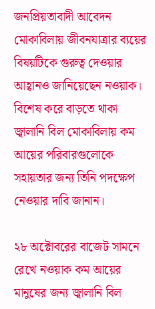জনপ্রিয়তাবাদী আবেদন মোকাবিলায় জীবনযাত্রার ব্যয়ের বিষয়টিকে গুরুত্ব দেওয়ার আহ্বানও জানিয়েছেন নওয়াক। বিশেষ করে বাড়তে থাকা জ্বালানি বিল মোকাবিলায় কম আয়ের পরিবারগুলোকে সহায়তার জন্য তিনি পদক্ষেপ নেওয়ার দাবি জানান।

২৮ অক্টোবরের বাজেট সামনে রেখে নওয়াক কম আয়ের মানুষের জন্য জ্বালানি বিল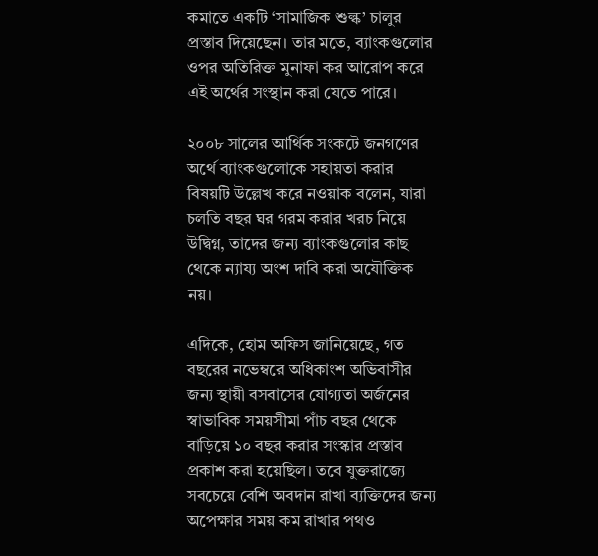কমাতে একটি ‘সামাজিক শুল্ক’ চালুর প্রস্তাব দিয়েছেন। তার মতে, ব্যাংকগুলোর ওপর অতিরিক্ত মুনাফা কর আরোপ করে এই অর্থের সংস্থান করা যেতে পারে।

২০০৮ সালের আর্থিক সংকটে জনগণের অর্থে ব্যাংকগুলোকে সহায়তা করার বিষয়টি উল্লেখ করে নওয়াক বলেন, যারা চলতি বছর ঘর গরম করার খরচ নিয়ে উদ্বিগ্ন, তাদের জন্য ব্যাংকগুলোর কাছ থেকে ন্যায্য অংশ দাবি করা অযৌক্তিক নয়।

এদিকে, হোম অফিস জানিয়েছে, গত বছরের নভেম্বরে অধিকাংশ অভিবাসীর জন্য স্থায়ী বসবাসের যোগ্যতা অর্জনের স্বাভাবিক সময়সীমা পাঁচ বছর থেকে বাড়িয়ে ১০ বছর করার সংস্কার প্রস্তাব প্রকাশ করা হয়েছিল। তবে যুক্তরাজ্যে সবচেয়ে বেশি অবদান রাখা ব্যক্তিদের জন্য অপেক্ষার সময় কম রাখার পথও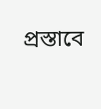প্রস্তাবে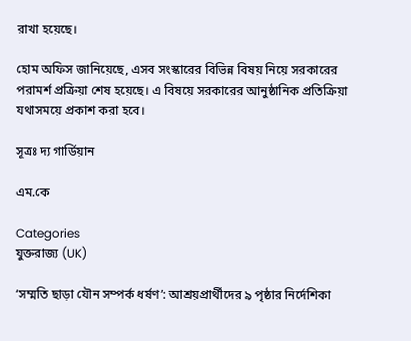রাখা হয়েছে।

হোম অফিস জানিয়েছে, এসব সংস্কারের বিভিন্ন বিষয় নিয়ে সরকারের পরামর্শ প্রক্রিয়া শেষ হয়েছে। এ বিষয়ে সরকারের আনুষ্ঠানিক প্রতিক্রিয়া যথাসময়ে প্রকাশ করা হবে।

সূত্রঃ দ্য গার্ডিয়ান

এম.কে

Categories
যুক্তরাজ্য (UK)

‘সম্মতি ছাড়া যৌন সম্পর্ক ধর্ষণ’: আশ্রয়প্রার্থীদের ৯ পৃষ্ঠার নির্দেশিকা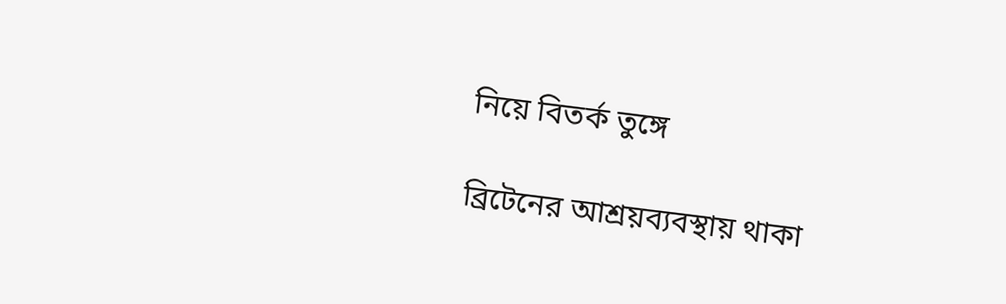নিয়ে বিতর্ক তুঙ্গে

ব্রিটেনের আশ্রয়ব্যবস্থায় থাকা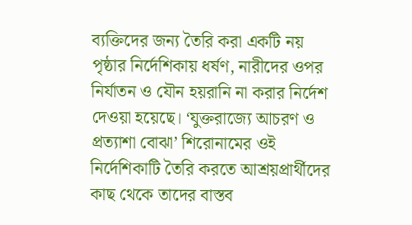ব্যক্তিদের জন্য তৈরি করা একটি নয় পৃষ্ঠার নির্দেশিকায় ধর্ষণ, নারীদের ওপর নির্যাতন ও যৌন হয়রানি না করার নির্দেশ দেওয়া হয়েছে। ‘যুক্তরাজ্যে আচরণ ও প্রত্যাশা বোঝা’ শিরোনামের ওই নির্দেশিকাটি তৈরি করতে আশ্রয়প্রার্থীদের কাছ থেকে তাদের বাস্তব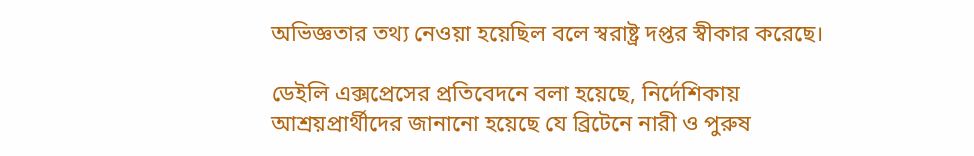অভিজ্ঞতার তথ্য নেওয়া হয়েছিল বলে স্বরাষ্ট্র দপ্তর স্বীকার করেছে।

ডেইলি এক্সপ্রেসের প্রতিবেদনে বলা হয়েছে, নির্দেশিকায় আশ্রয়প্রার্থীদের জানানো হয়েছে যে ব্রিটেনে নারী ও পুরুষ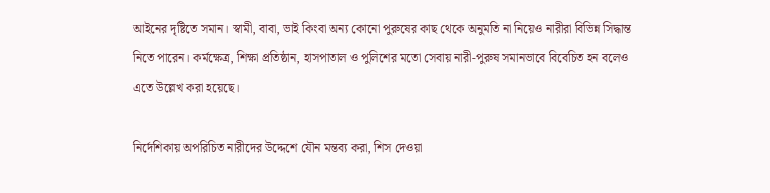আইনের দৃষ্টিতে সমান। স্বামী, বাবা, ভাই কিংবা অন্য কোনো পুরুষের কাছ থেকে অনুমতি না নিয়েও নারীরা বিভিন্ন সিদ্ধান্ত নিতে পারেন। কর্মক্ষেত্র, শিক্ষা প্রতিষ্ঠান, হাসপাতাল ও পুলিশের মতো সেবায় নারী-পুরুষ সমানভাবে বিবেচিত হন বলেও এতে উল্লেখ করা হয়েছে।

নির্দেশিকায় অপরিচিত নারীদের উদ্দেশে যৌন মন্তব্য করা, শিস দেওয়া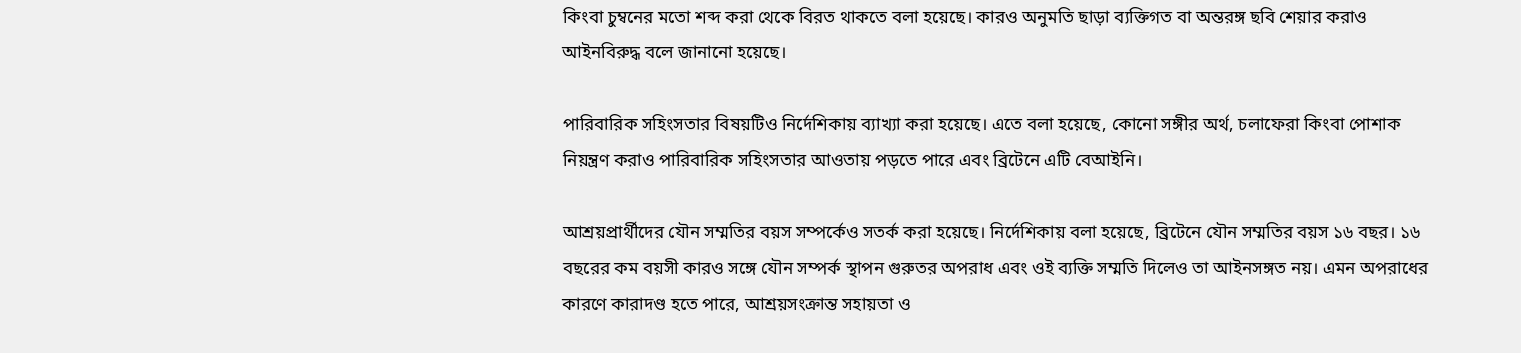কিংবা চুম্বনের মতো শব্দ করা থেকে বিরত থাকতে বলা হয়েছে। কারও অনুমতি ছাড়া ব্যক্তিগত বা অন্তরঙ্গ ছবি শেয়ার করাও আইনবিরুদ্ধ বলে জানানো হয়েছে।

পারিবারিক সহিংসতার বিষয়টিও নির্দেশিকায় ব্যাখ্যা করা হয়েছে। এতে বলা হয়েছে, কোনো সঙ্গীর অর্থ, চলাফেরা কিংবা পোশাক নিয়ন্ত্রণ করাও পারিবারিক সহিংসতার আওতায় পড়তে পারে এবং ব্রিটেনে এটি বেআইনি।

আশ্রয়প্রার্থীদের যৌন সম্মতির বয়স সম্পর্কেও সতর্ক করা হয়েছে। নির্দেশিকায় বলা হয়েছে, ব্রিটেনে যৌন সম্মতির বয়স ১৬ বছর। ১৬ বছরের কম বয়সী কারও সঙ্গে যৌন সম্পর্ক স্থাপন গুরুতর অপরাধ এবং ওই ব্যক্তি সম্মতি দিলেও তা আইনসঙ্গত নয়। এমন অপরাধের কারণে কারাদণ্ড হতে পারে, আশ্রয়সংক্রান্ত সহায়তা ও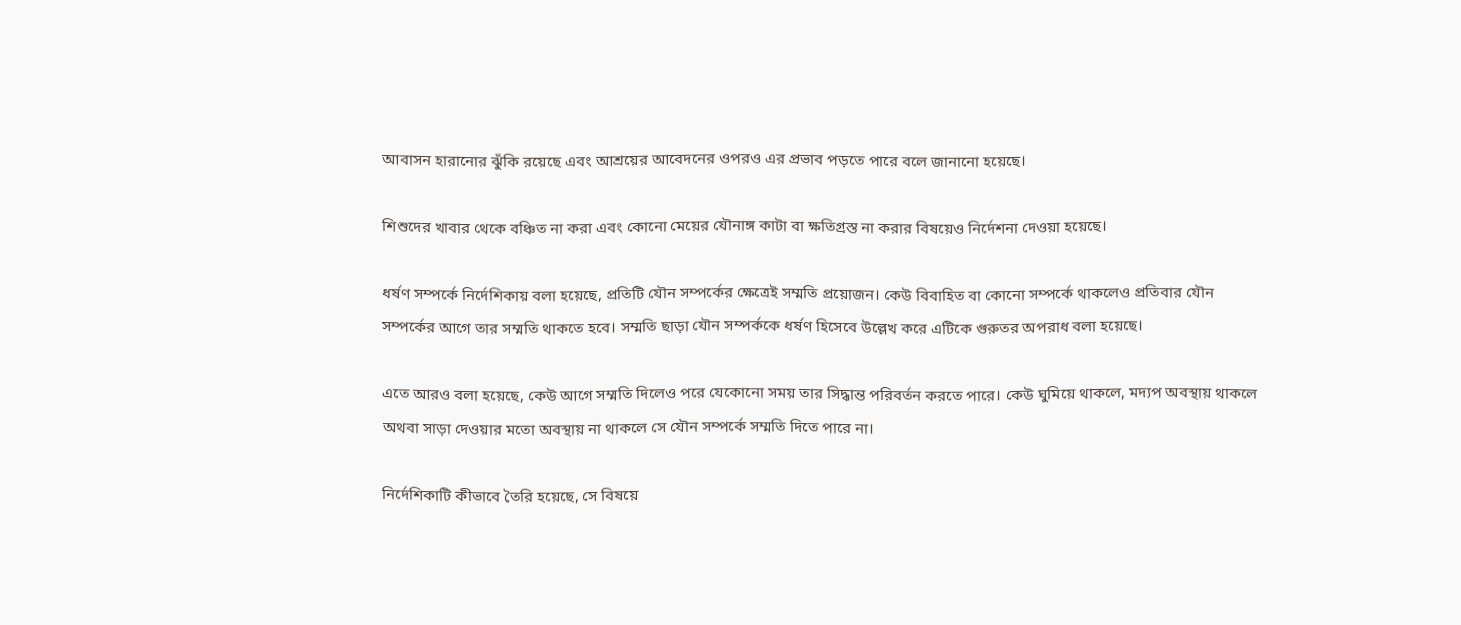আবাসন হারানোর ঝুঁকি রয়েছে এবং আশ্রয়ের আবেদনের ওপরও এর প্রভাব পড়তে পারে বলে জানানো হয়েছে।

শিশুদের খাবার থেকে বঞ্চিত না করা এবং কোনো মেয়ের যৌনাঙ্গ কাটা বা ক্ষতিগ্রস্ত না করার বিষয়েও নির্দেশনা দেওয়া হয়েছে।

ধর্ষণ সম্পর্কে নির্দেশিকায় বলা হয়েছে, প্রতিটি যৌন সম্পর্কের ক্ষেত্রেই সম্মতি প্রয়োজন। কেউ বিবাহিত বা কোনো সম্পর্কে থাকলেও প্রতিবার যৌন সম্পর্কের আগে তার সম্মতি থাকতে হবে। সম্মতি ছাড়া যৌন সম্পর্ককে ধর্ষণ হিসেবে উল্লেখ করে এটিকে গুরুতর অপরাধ বলা হয়েছে।

এতে আরও বলা হয়েছে, কেউ আগে সম্মতি দিলেও পরে যেকোনো সময় তার সিদ্ধান্ত পরিবর্তন করতে পারে। কেউ ঘুমিয়ে থাকলে, মদ্যপ অবস্থায় থাকলে অথবা সাড়া দেওয়ার মতো অবস্থায় না থাকলে সে যৌন সম্পর্কে সম্মতি দিতে পারে না।

নির্দেশিকাটি কীভাবে তৈরি হয়েছে, সে বিষয়ে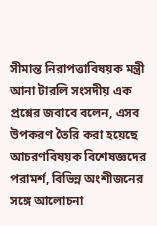সীমান্ত নিরাপত্তাবিষয়ক মন্ত্রী আনা টারলি সংসদীয় এক প্রশ্নের জবাবে বলেন, এসব উপকরণ তৈরি করা হয়েছে আচরণবিষয়ক বিশেষজ্ঞদের পরামর্শ, বিভিন্ন অংশীজনের সঙ্গে আলোচনা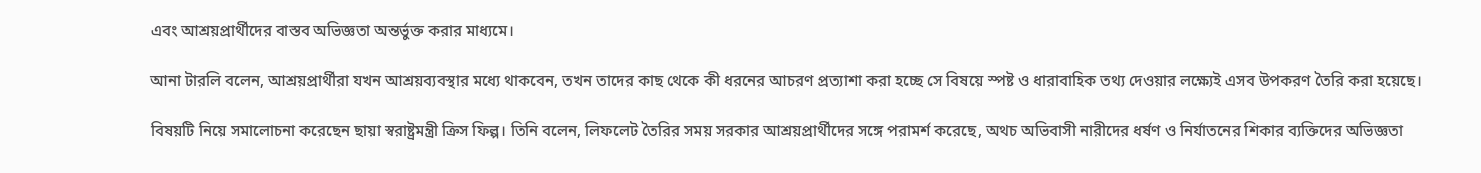এবং আশ্রয়প্রার্থীদের বাস্তব অভিজ্ঞতা অন্তর্ভুক্ত করার মাধ্যমে।

আনা টারলি বলেন, আশ্রয়প্রার্থীরা যখন আশ্রয়ব্যবস্থার মধ্যে থাকবেন, তখন তাদের কাছ থেকে কী ধরনের আচরণ প্রত্যাশা করা হচ্ছে সে বিষয়ে স্পষ্ট ও ধারাবাহিক তথ্য দেওয়ার লক্ষ্যেই এসব উপকরণ তৈরি করা হয়েছে।

বিষয়টি নিয়ে সমালোচনা করেছেন ছায়া স্বরাষ্ট্রমন্ত্রী ক্রিস ফিল্প। তিনি বলেন, লিফলেট তৈরির সময় সরকার আশ্রয়প্রার্থীদের সঙ্গে পরামর্শ করেছে, অথচ অভিবাসী নারীদের ধর্ষণ ও নির্যাতনের শিকার ব্যক্তিদের অভিজ্ঞতা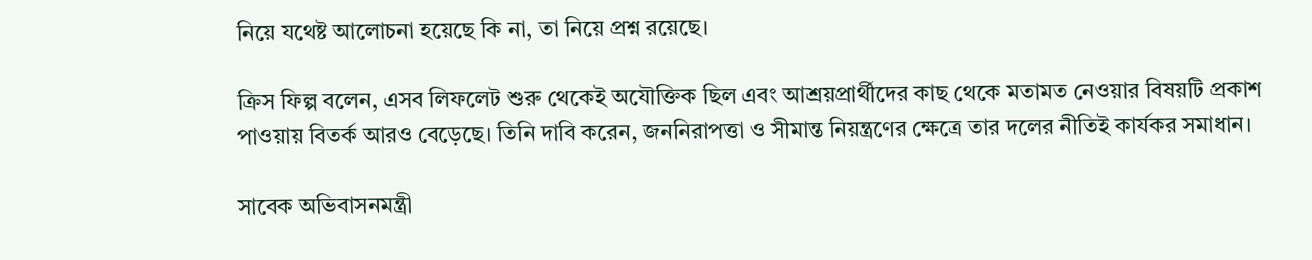নিয়ে যথেষ্ট আলোচনা হয়েছে কি না, তা নিয়ে প্রশ্ন রয়েছে।

ক্রিস ফিল্প বলেন, এসব লিফলেট শুরু থেকেই অযৌক্তিক ছিল এবং আশ্রয়প্রার্থীদের কাছ থেকে মতামত নেওয়ার বিষয়টি প্রকাশ পাওয়ায় বিতর্ক আরও বেড়েছে। তিনি দাবি করেন, জননিরাপত্তা ও সীমান্ত নিয়ন্ত্রণের ক্ষেত্রে তার দলের নীতিই কার্যকর সমাধান।

সাবেক অভিবাসনমন্ত্রী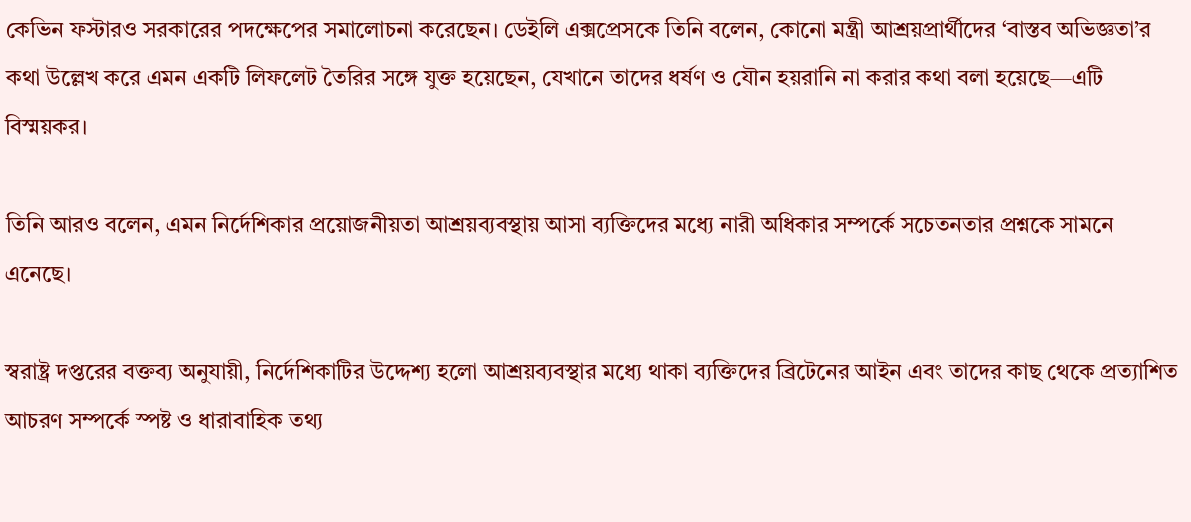কেভিন ফস্টারও সরকারের পদক্ষেপের সমালোচনা করেছেন। ডেইলি এক্সপ্রেসকে তিনি বলেন, কোনো মন্ত্রী আশ্রয়প্রার্থীদের ‘বাস্তব অভিজ্ঞতা’র কথা উল্লেখ করে এমন একটি লিফলেট তৈরির সঙ্গে যুক্ত হয়েছেন, যেখানে তাদের ধর্ষণ ও যৌন হয়রানি না করার কথা বলা হয়েছে—এটি বিস্ময়কর।

তিনি আরও বলেন, এমন নির্দেশিকার প্রয়োজনীয়তা আশ্রয়ব্যবস্থায় আসা ব্যক্তিদের মধ্যে নারী অধিকার সম্পর্কে সচেতনতার প্রশ্নকে সামনে এনেছে।

স্বরাষ্ট্র দপ্তরের বক্তব্য অনুযায়ী, নির্দেশিকাটির উদ্দেশ্য হলো আশ্রয়ব্যবস্থার মধ্যে থাকা ব্যক্তিদের ব্রিটেনের আইন এবং তাদের কাছ থেকে প্রত্যাশিত আচরণ সম্পর্কে স্পষ্ট ও ধারাবাহিক তথ্য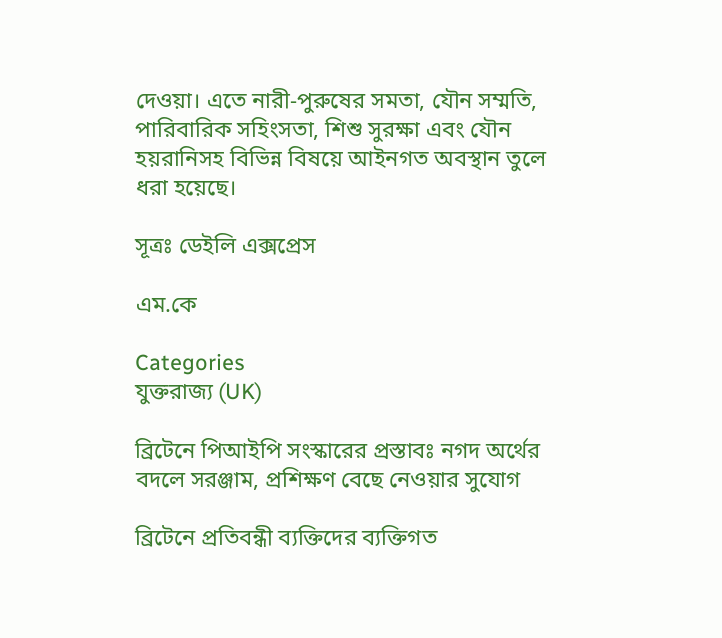দেওয়া। এতে নারী-পুরুষের সমতা, যৌন সম্মতি, পারিবারিক সহিংসতা, শিশু সুরক্ষা এবং যৌন হয়রানিসহ বিভিন্ন বিষয়ে আইনগত অবস্থান তুলে ধরা হয়েছে।

সূত্রঃ ডেইলি এক্সপ্রেস

এম.কে

Categories
যুক্তরাজ্য (UK)

ব্রিটেনে পিআইপি সংস্কারের প্রস্তাবঃ নগদ অর্থের বদলে সরঞ্জাম, প্রশিক্ষণ বেছে নেওয়ার সুযোগ

ব্রিটেনে প্রতিবন্ধী ব্যক্তিদের ব্যক্তিগত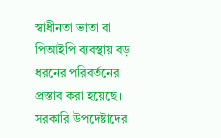স্বাধীনতা ভাতা বা পিআইপি ব্যবস্থায় বড় ধরনের পরিবর্তনের প্রস্তাব করা হয়েছে। সরকারি উপদেষ্টাদের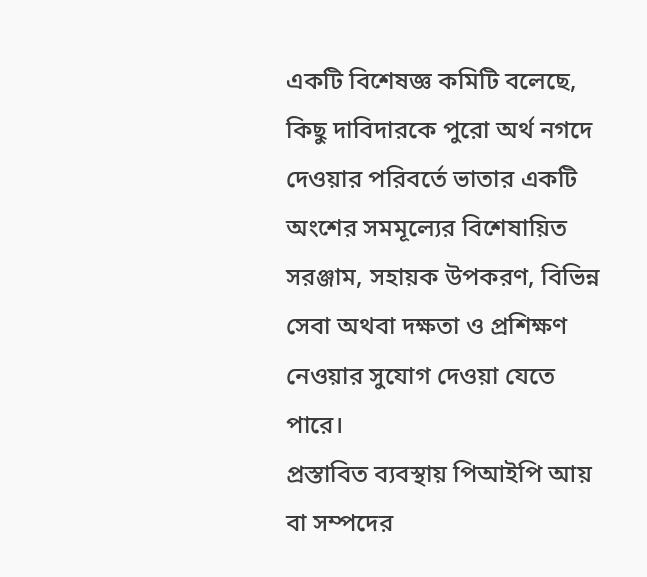একটি বিশেষজ্ঞ কমিটি বলেছে, কিছু দাবিদারকে পুরো অর্থ নগদে দেওয়ার পরিবর্তে ভাতার একটি অংশের সমমূল্যের বিশেষায়িত সরঞ্জাম, সহায়ক উপকরণ, বিভিন্ন সেবা অথবা দক্ষতা ও প্রশিক্ষণ নেওয়ার সুযোগ দেওয়া যেতে পারে।
প্রস্তাবিত ব্যবস্থায় পিআইপি আয় বা সম্পদের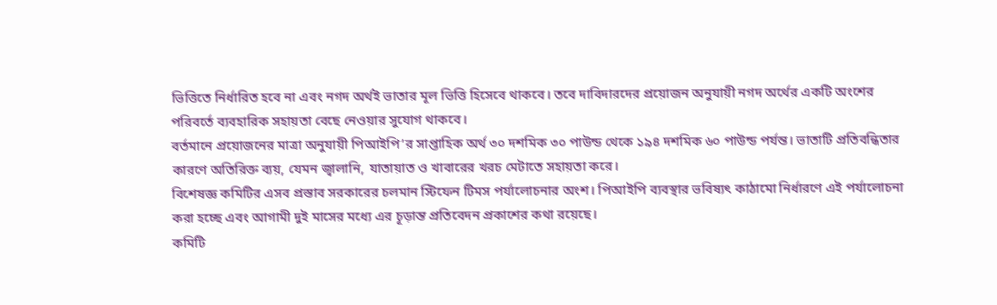ভিত্তিতে নির্ধারিত হবে না এবং নগদ অর্থই ভাতার মূল ভিত্তি হিসেবে থাকবে। তবে দাবিদারদের প্রয়োজন অনুযায়ী নগদ অর্থের একটি অংশের পরিবর্তে ব্যবহারিক সহায়তা বেছে নেওয়ার সুযোগ থাকবে।
বর্তমানে প্রয়োজনের মাত্রা অনুযায়ী পিআইপি’র সাপ্তাহিক অর্থ ৩০ দশমিক ৩০ পাউন্ড থেকে ১৯৪ দশমিক ৬০ পাউন্ড পর্যন্ত। ভাতাটি প্রতিবন্ধিতার কারণে অতিরিক্ত ব্যয়, যেমন জ্বালানি, যাতায়াত ও খাবারের খরচ মেটাতে সহায়তা করে।
বিশেষজ্ঞ কমিটির এসব প্রস্তাব সরকারের চলমান স্টিফেন টিমস পর্যালোচনার অংশ। পিআইপি ব্যবস্থার ভবিষ্যৎ কাঠামো নির্ধারণে এই পর্যালোচনা করা হচ্ছে এবং আগামী দুই মাসের মধ্যে এর চূড়ান্ত প্রতিবেদন প্রকাশের কথা রয়েছে।
কমিটি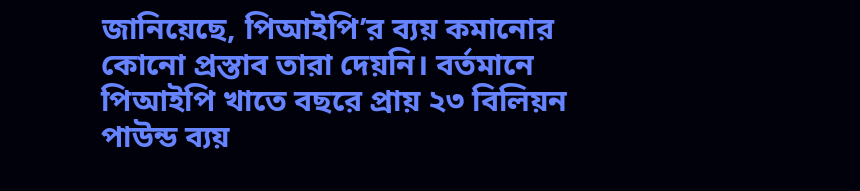জানিয়েছে, পিআইপি’র ব্যয় কমানোর কোনো প্রস্তাব তারা দেয়নি। বর্তমানে পিআইপি খাতে বছরে প্রায় ২৩ বিলিয়ন পাউন্ড ব্যয়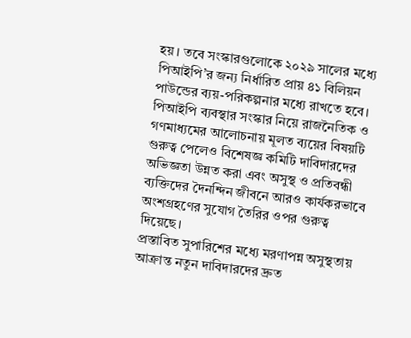হয়। তবে সংস্কারগুলোকে ২০২৯ সালের মধ্যে পিআইপি’র জন্য নির্ধারিত প্রায় ৪১ বিলিয়ন পাউন্ডের ব্যয়-পরিকল্পনার মধ্যে রাখতে হবে।
পিআইপি ব্যবস্থার সংস্কার নিয়ে রাজনৈতিক ও গণমাধ্যমের আলোচনায় মূলত ব্যয়ের বিষয়টি গুরুত্ব পেলেও বিশেষজ্ঞ কমিটি দাবিদারদের অভিজ্ঞতা উন্নত করা এবং অসুস্থ ও প্রতিবন্ধী ব্যক্তিদের দৈনন্দিন জীবনে আরও কার্যকরভাবে অংশগ্রহণের সুযোগ তৈরির ওপর গুরুত্ব দিয়েছে।
প্রস্তাবিত সুপারিশের মধ্যে মরণাপন্ন অসুস্থতায় আক্রান্ত নতুন দাবিদারদের দ্রুত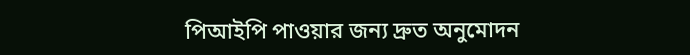পিআইপি পাওয়ার জন্য দ্রুত অনুমোদন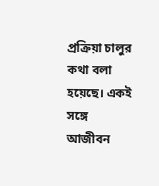প্রক্রিয়া চালুর কথা বলা হয়েছে। একই সঙ্গে আজীবন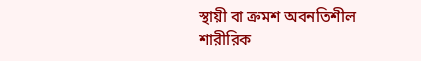স্থায়ী বা ক্রমশ অবনতিশীল শারীরিক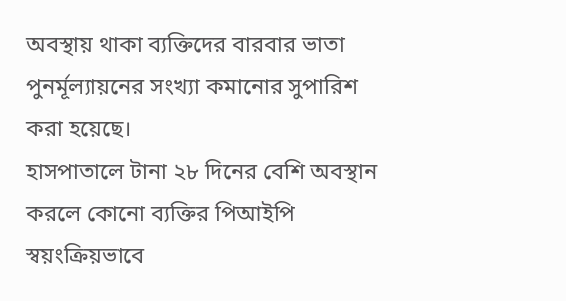অবস্থায় থাকা ব্যক্তিদের বারবার ভাতা পুনর্মূল্যায়নের সংখ্যা কমানোর সুপারিশ করা হয়েছে।
হাসপাতালে টানা ২৮ দিনের বেশি অবস্থান করলে কোনো ব্যক্তির পিআইপি স্বয়ংক্রিয়ভাবে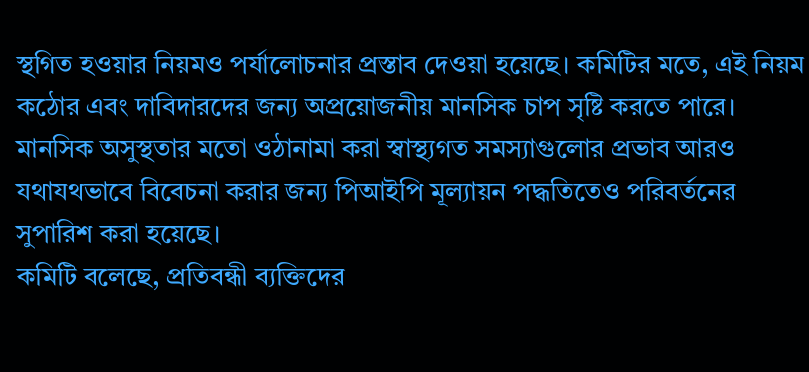স্থগিত হওয়ার নিয়মও পর্যালোচনার প্রস্তাব দেওয়া হয়েছে। কমিটির মতে, এই নিয়ম কঠোর এবং দাবিদারদের জন্য অপ্রয়োজনীয় মানসিক চাপ সৃষ্টি করতে পারে।
মানসিক অসুস্থতার মতো ওঠানামা করা স্বাস্থ্যগত সমস্যাগুলোর প্রভাব আরও যথাযথভাবে বিবেচনা করার জন্য পিআইপি মূল্যায়ন পদ্ধতিতেও পরিবর্তনের সুপারিশ করা হয়েছে।
কমিটি বলেছে, প্রতিবন্ধী ব্যক্তিদের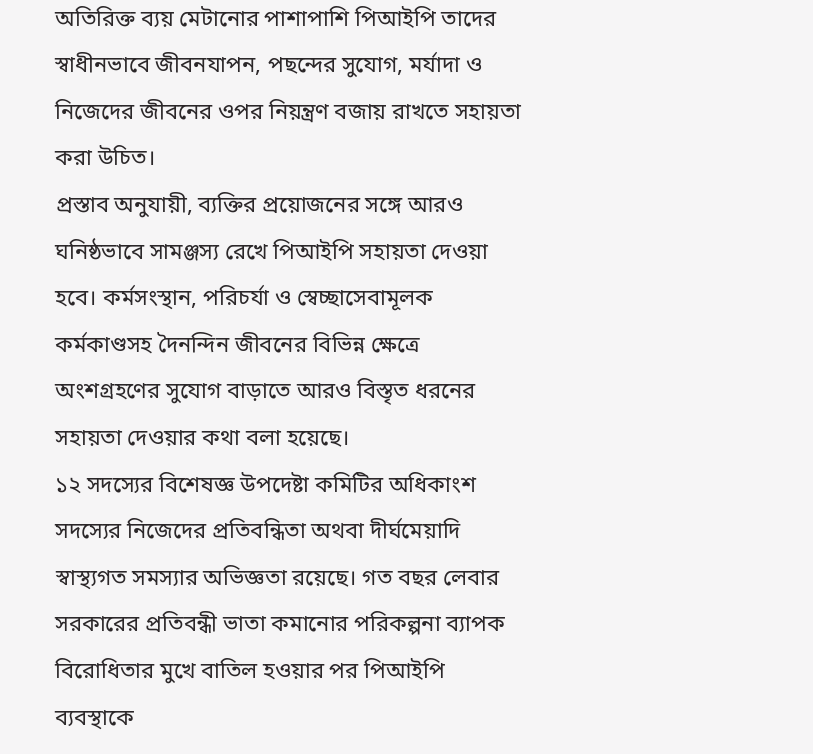অতিরিক্ত ব্যয় মেটানোর পাশাপাশি পিআইপি তাদের স্বাধীনভাবে জীবনযাপন, পছন্দের সুযোগ, মর্যাদা ও নিজেদের জীবনের ওপর নিয়ন্ত্রণ বজায় রাখতে সহায়তা করা উচিত।
প্রস্তাব অনুযায়ী, ব্যক্তির প্রয়োজনের সঙ্গে আরও ঘনিষ্ঠভাবে সামঞ্জস্য রেখে পিআইপি সহায়তা দেওয়া হবে। কর্মসংস্থান, পরিচর্যা ও স্বেচ্ছাসেবামূলক কর্মকাণ্ডসহ দৈনন্দিন জীবনের বিভিন্ন ক্ষেত্রে অংশগ্রহণের সুযোগ বাড়াতে আরও বিস্তৃত ধরনের সহায়তা দেওয়ার কথা বলা হয়েছে।
১২ সদস্যের বিশেষজ্ঞ উপদেষ্টা কমিটির অধিকাংশ সদস্যের নিজেদের প্রতিবন্ধিতা অথবা দীর্ঘমেয়াদি স্বাস্থ্যগত সমস্যার অভিজ্ঞতা রয়েছে। গত বছর লেবার সরকারের প্রতিবন্ধী ভাতা কমানোর পরিকল্পনা ব্যাপক বিরোধিতার মুখে বাতিল হওয়ার পর পিআইপি ব্যবস্থাকে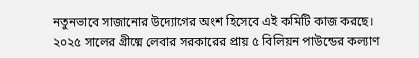নতুনভাবে সাজানোর উদ্যোগের অংশ হিসেবে এই কমিটি কাজ করছে।
২০২৫ সালের গ্রীষ্মে লেবার সরকারের প্রায় ৫ বিলিয়ন পাউন্ডের কল্যাণ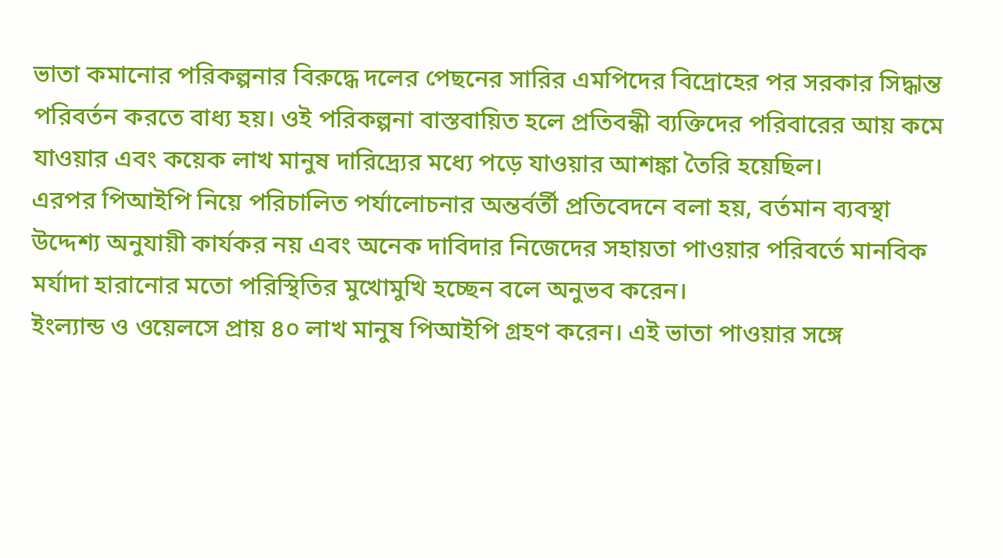ভাতা কমানোর পরিকল্পনার বিরুদ্ধে দলের পেছনের সারির এমপিদের বিদ্রোহের পর সরকার সিদ্ধান্ত পরিবর্তন করতে বাধ্য হয়। ওই পরিকল্পনা বাস্তবায়িত হলে প্রতিবন্ধী ব্যক্তিদের পরিবারের আয় কমে যাওয়ার এবং কয়েক লাখ মানুষ দারিদ্র্যের মধ্যে পড়ে যাওয়ার আশঙ্কা তৈরি হয়েছিল।
এরপর পিআইপি নিয়ে পরিচালিত পর্যালোচনার অন্তর্বর্তী প্রতিবেদনে বলা হয়, বর্তমান ব্যবস্থা উদ্দেশ্য অনুযায়ী কার্যকর নয় এবং অনেক দাবিদার নিজেদের সহায়তা পাওয়ার পরিবর্তে মানবিক মর্যাদা হারানোর মতো পরিস্থিতির মুখোমুখি হচ্ছেন বলে অনুভব করেন।
ইংল্যান্ড ও ওয়েলসে প্রায় ৪০ লাখ মানুষ পিআইপি গ্রহণ করেন। এই ভাতা পাওয়ার সঙ্গে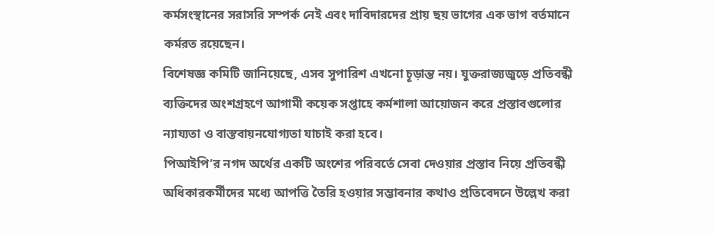কর্মসংস্থানের সরাসরি সম্পর্ক নেই এবং দাবিদারদের প্রায় ছয় ভাগের এক ভাগ বর্তমানে কর্মরত রয়েছেন।
বিশেষজ্ঞ কমিটি জানিয়েছে, এসব সুপারিশ এখনো চূড়ান্ত নয়। যুক্তরাজ্যজুড়ে প্রতিবন্ধী ব্যক্তিদের অংশগ্রহণে আগামী কয়েক সপ্তাহে কর্মশালা আয়োজন করে প্রস্তাবগুলোর ন্যায্যতা ও বাস্তবায়নযোগ্যতা যাচাই করা হবে।
পিআইপি’র নগদ অর্থের একটি অংশের পরিবর্তে সেবা দেওয়ার প্রস্তাব নিয়ে প্রতিবন্ধী অধিকারকর্মীদের মধ্যে আপত্তি তৈরি হওয়ার সম্ভাবনার কথাও প্রতিবেদনে উল্লেখ করা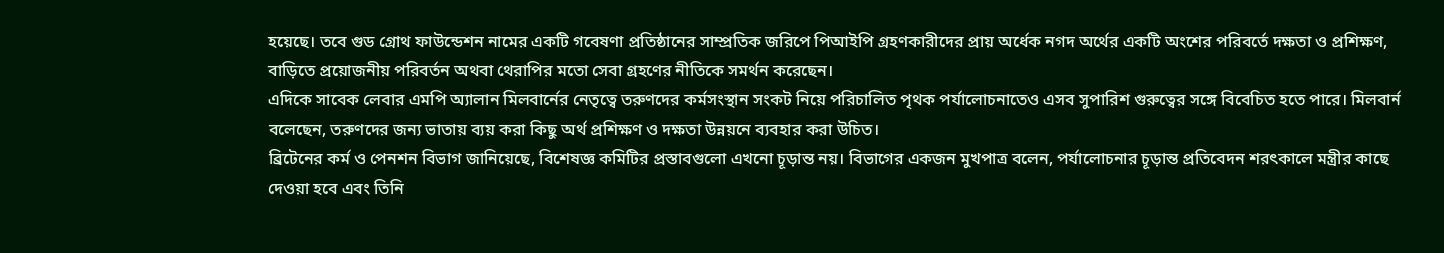হয়েছে। তবে গুড গ্রোথ ফাউন্ডেশন নামের একটি গবেষণা প্রতিষ্ঠানের সাম্প্রতিক জরিপে পিআইপি গ্রহণকারীদের প্রায় অর্ধেক নগদ অর্থের একটি অংশের পরিবর্তে দক্ষতা ও প্রশিক্ষণ, বাড়িতে প্রয়োজনীয় পরিবর্তন অথবা থেরাপির মতো সেবা গ্রহণের নীতিকে সমর্থন করেছেন।
এদিকে সাবেক লেবার এমপি অ্যালান মিলবার্নের নেতৃত্বে তরুণদের কর্মসংস্থান সংকট নিয়ে পরিচালিত পৃথক পর্যালোচনাতেও এসব সুপারিশ গুরুত্বের সঙ্গে বিবেচিত হতে পারে। মিলবার্ন বলেছেন, তরুণদের জন্য ভাতায় ব্যয় করা কিছু অর্থ প্রশিক্ষণ ও দক্ষতা উন্নয়নে ব্যবহার করা উচিত।
ব্রিটেনের কর্ম ও পেনশন বিভাগ জানিয়েছে, বিশেষজ্ঞ কমিটির প্রস্তাবগুলো এখনো চূড়ান্ত নয়। বিভাগের একজন মুখপাত্র বলেন, পর্যালোচনার চূড়ান্ত প্রতিবেদন শরৎকালে মন্ত্রীর কাছে দেওয়া হবে এবং তিনি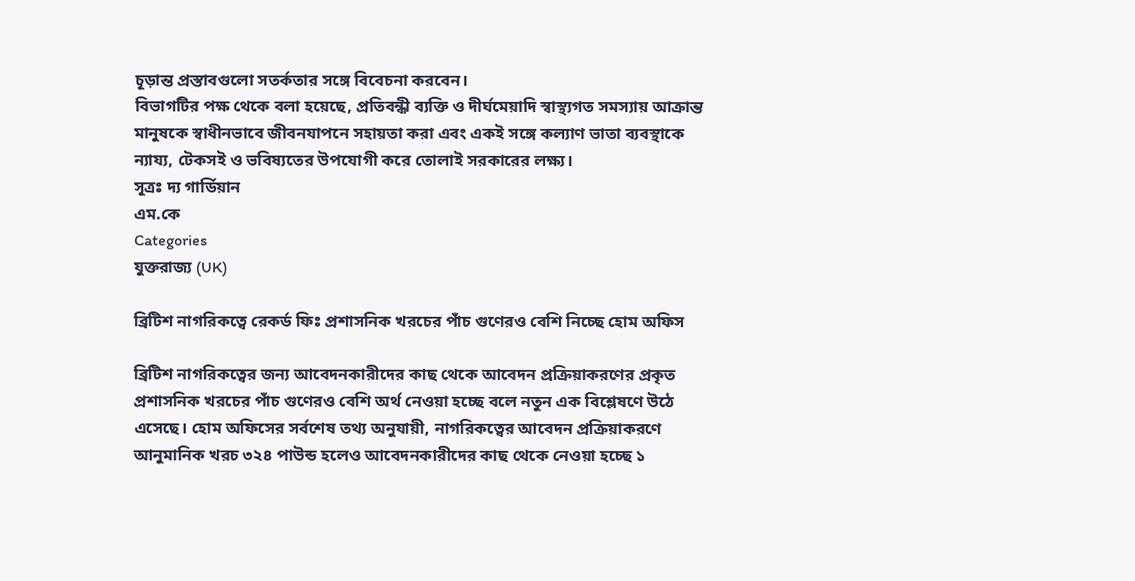চূড়ান্ত প্রস্তাবগুলো সতর্কতার সঙ্গে বিবেচনা করবেন।
বিভাগটির পক্ষ থেকে বলা হয়েছে, প্রতিবন্ধী ব্যক্তি ও দীর্ঘমেয়াদি স্বাস্থ্যগত সমস্যায় আক্রান্ত মানুষকে স্বাধীনভাবে জীবনযাপনে সহায়তা করা এবং একই সঙ্গে কল্যাণ ভাতা ব্যবস্থাকে ন্যায্য, টেকসই ও ভবিষ্যতের উপযোগী করে তোলাই সরকারের লক্ষ্য।
সূত্রঃ দ্য গার্ডিয়ান
এম.কে
Categories
যুক্তরাজ্য (UK)

ব্রিটিশ নাগরিকত্বে রেকর্ড ফিঃ প্রশাসনিক খরচের পাঁচ গুণেরও বেশি নিচ্ছে হোম অফিস

ব্রিটিশ নাগরিকত্বের জন্য আবেদনকারীদের কাছ থেকে আবেদন প্রক্রিয়াকরণের প্রকৃত প্রশাসনিক খরচের পাঁচ গুণেরও বেশি অর্থ নেওয়া হচ্ছে বলে নতুন এক বিশ্লেষণে উঠে এসেছে। হোম অফিসের সর্বশেষ তথ্য অনুযায়ী, নাগরিকত্বের আবেদন প্রক্রিয়াকরণে আনুমানিক খরচ ৩২৪ পাউন্ড হলেও আবেদনকারীদের কাছ থেকে নেওয়া হচ্ছে ১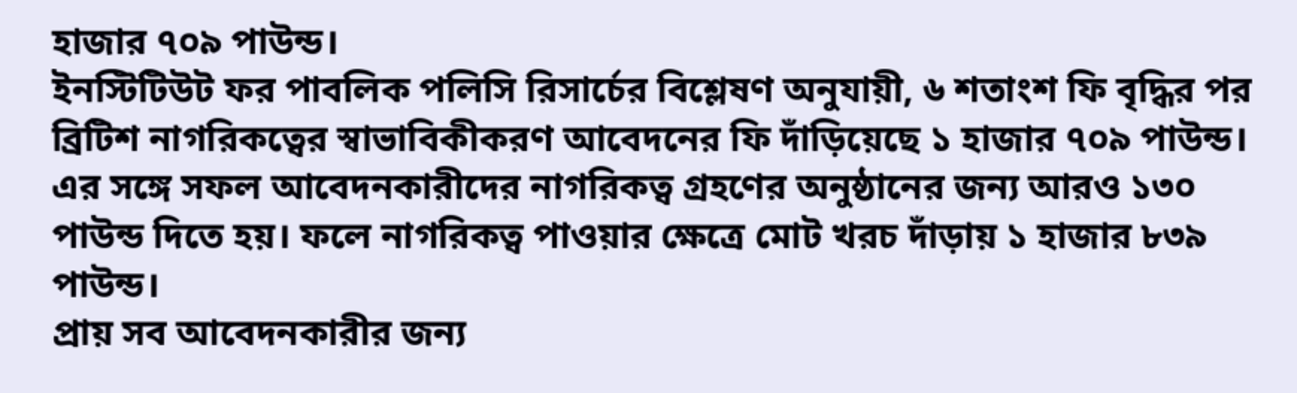হাজার ৭০৯ পাউন্ড।
ইনস্টিটিউট ফর পাবলিক পলিসি রিসার্চের বিশ্লেষণ অনুযায়ী, ৬ শতাংশ ফি বৃদ্ধির পর ব্রিটিশ নাগরিকত্বের স্বাভাবিকীকরণ আবেদনের ফি দাঁড়িয়েছে ১ হাজার ৭০৯ পাউন্ড। এর সঙ্গে সফল আবেদনকারীদের নাগরিকত্ব গ্রহণের অনুষ্ঠানের জন্য আরও ১৩০ পাউন্ড দিতে হয়। ফলে নাগরিকত্ব পাওয়ার ক্ষেত্রে মোট খরচ দাঁড়ায় ১ হাজার ৮৩৯ পাউন্ড।
প্রায় সব আবেদনকারীর জন্য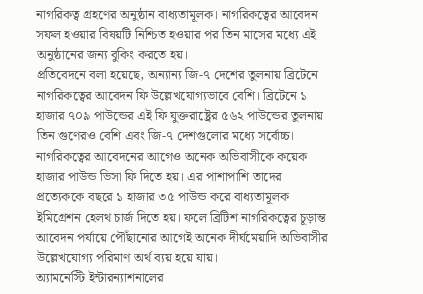নাগরিকত্ব গ্রহণের অনুষ্ঠান বাধ্যতামূলক। নাগরিকত্বের আবেদন সফল হওয়ার বিষয়টি নিশ্চিত হওয়ার পর তিন মাসের মধ্যে এই অনুষ্ঠানের জন্য বুকিং করতে হয়।
প্রতিবেদনে বলা হয়েছে, অন্যান্য জি-৭ দেশের তুলনায় ব্রিটেনে নাগরিকত্বের আবেদন ফি উল্লেখযোগ্যভাবে বেশি। ব্রিটেনে ১ হাজার ৭০৯ পাউন্ডের এই ফি যুক্তরাষ্ট্রের ৫৬২ পাউন্ডের তুলনায় তিন গুণেরও বেশি এবং জি-৭ দেশগুলোর মধ্যে সর্বোচ্চ।
নাগরিকত্বের আবেদনের আগেও অনেক অভিবাসীকে কয়েক হাজার পাউন্ড ভিসা ফি দিতে হয়। এর পাশাপাশি তাদের প্রত্যেককে বছরে ১ হাজার ৩৫ পাউন্ড করে বাধ্যতামূলক ইমিগ্রেশন হেলথ চার্জ দিতে হয়। ফলে ব্রিটিশ নাগরিকত্বের চূড়ান্ত আবেদন পর্যায়ে পৌঁছানোর আগেই অনেক দীর্ঘমেয়াদি অভিবাসীর উল্লেখযোগ্য পরিমাণ অর্থ ব্যয় হয়ে যায়।
অ্যামনেস্টি ইন্টারন্যাশনালের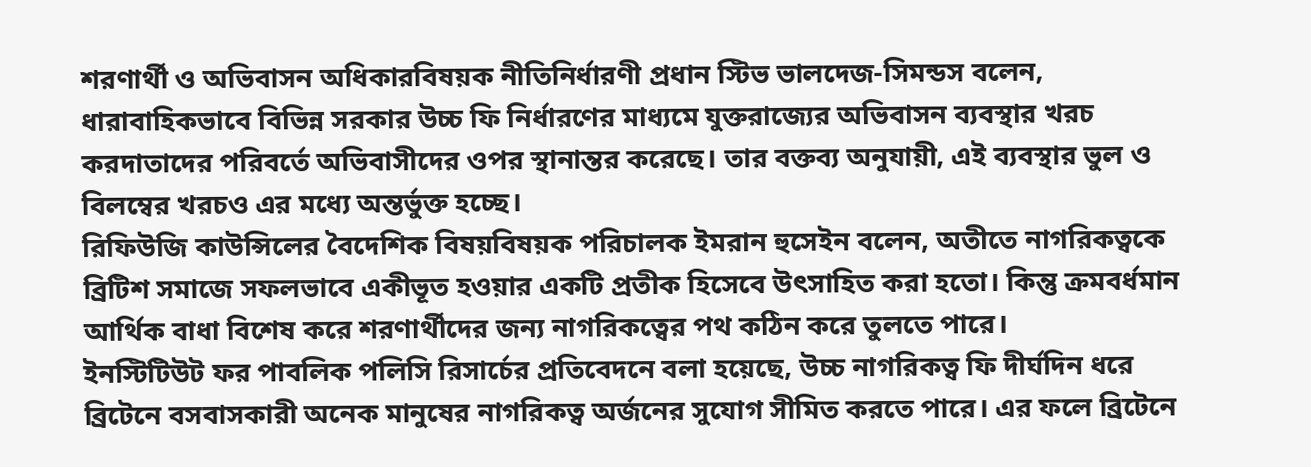শরণার্থী ও অভিবাসন অধিকারবিষয়ক নীতিনির্ধারণী প্রধান স্টিভ ভালদেজ-সিমন্ডস বলেন, ধারাবাহিকভাবে বিভিন্ন সরকার উচ্চ ফি নির্ধারণের মাধ্যমে যুক্তরাজ্যের অভিবাসন ব্যবস্থার খরচ করদাতাদের পরিবর্তে অভিবাসীদের ওপর স্থানান্তর করেছে। তার বক্তব্য অনুযায়ী, এই ব্যবস্থার ভুল ও বিলম্বের খরচও এর মধ্যে অন্তর্ভুক্ত হচ্ছে।
রিফিউজি কাউন্সিলের বৈদেশিক বিষয়বিষয়ক পরিচালক ইমরান হুসেইন বলেন, অতীতে নাগরিকত্বকে ব্রিটিশ সমাজে সফলভাবে একীভূত হওয়ার একটি প্রতীক হিসেবে উৎসাহিত করা হতো। কিন্তু ক্রমবর্ধমান আর্থিক বাধা বিশেষ করে শরণার্থীদের জন্য নাগরিকত্বের পথ কঠিন করে তুলতে পারে।
ইনস্টিটিউট ফর পাবলিক পলিসি রিসার্চের প্রতিবেদনে বলা হয়েছে, উচ্চ নাগরিকত্ব ফি দীর্ঘদিন ধরে ব্রিটেনে বসবাসকারী অনেক মানুষের নাগরিকত্ব অর্জনের সুযোগ সীমিত করতে পারে। এর ফলে ব্রিটেনে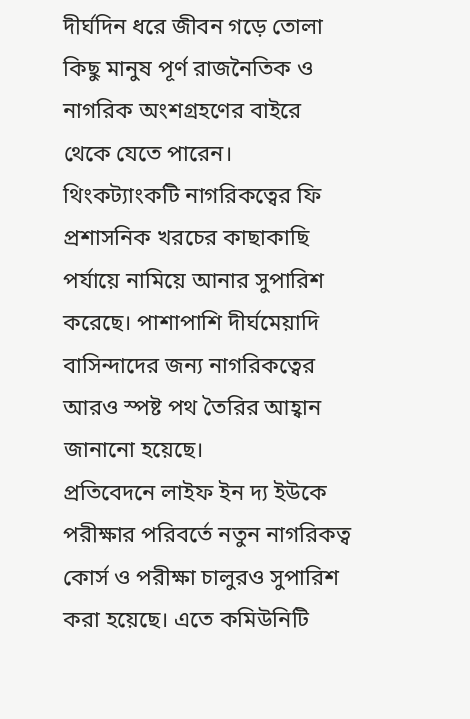দীর্ঘদিন ধরে জীবন গড়ে তোলা কিছু মানুষ পূর্ণ রাজনৈতিক ও নাগরিক অংশগ্রহণের বাইরে থেকে যেতে পারেন।
থিংকট্যাংকটি নাগরিকত্বের ফি প্রশাসনিক খরচের কাছাকাছি পর্যায়ে নামিয়ে আনার সুপারিশ করেছে। পাশাপাশি দীর্ঘমেয়াদি বাসিন্দাদের জন্য নাগরিকত্বের আরও স্পষ্ট পথ তৈরির আহ্বান জানানো হয়েছে।
প্রতিবেদনে লাইফ ইন দ্য ইউকে পরীক্ষার পরিবর্তে নতুন নাগরিকত্ব কোর্স ও পরীক্ষা চালুরও সুপারিশ করা হয়েছে। এতে কমিউনিটি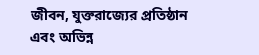জীবন, যুক্তরাজ্যের প্রতিষ্ঠান এবং অভিন্ন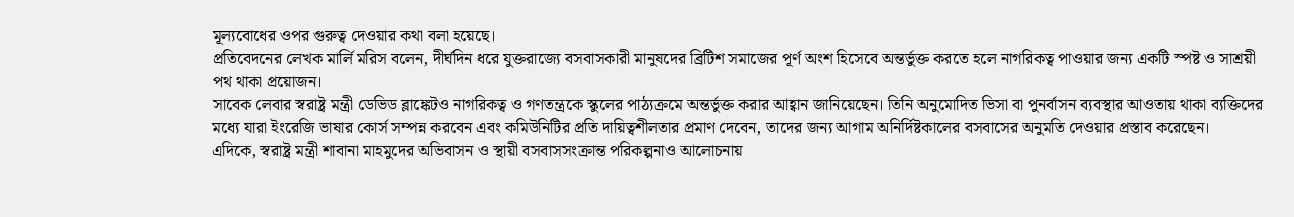মূল্যবোধের ওপর গুরুত্ব দেওয়ার কথা বলা হয়েছে।
প্রতিবেদনের লেখক মার্লি মরিস বলেন, দীর্ঘদিন ধরে যুক্তরাজ্যে বসবাসকারী মানুষদের ব্রিটিশ সমাজের পূর্ণ অংশ হিসেবে অন্তর্ভুক্ত করতে হলে নাগরিকত্ব পাওয়ার জন্য একটি স্পষ্ট ও সাশ্রয়ী পথ থাকা প্রয়োজন।
সাবেক লেবার স্বরাষ্ট্র মন্ত্রী ডেভিড ব্লাঙ্কেটও নাগরিকত্ব ও গণতন্ত্রকে স্কুলের পাঠ্যক্রমে অন্তর্ভুক্ত করার আহ্বান জানিয়েছেন। তিনি অনুমোদিত ভিসা বা পুনর্বাসন ব্যবস্থার আওতায় থাকা ব্যক্তিদের মধ্যে যারা ইংরেজি ভাষার কোর্স সম্পন্ন করবেন এবং কমিউনিটির প্রতি দায়িত্বশীলতার প্রমাণ দেবেন, তাদের জন্য আগাম অনির্দিষ্টকালের বসবাসের অনুমতি দেওয়ার প্রস্তাব করেছেন।
এদিকে, স্বরাষ্ট্র মন্ত্রী শাবানা মাহমুদের অভিবাসন ও স্থায়ী বসবাসসংক্রান্ত পরিকল্পনাও আলোচনায়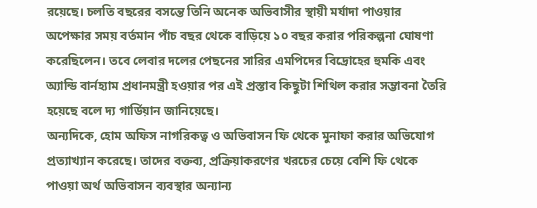রয়েছে। চলতি বছরের বসন্তে তিনি অনেক অভিবাসীর স্থায়ী মর্যাদা পাওয়ার অপেক্ষার সময় বর্তমান পাঁচ বছর থেকে বাড়িয়ে ১০ বছর করার পরিকল্পনা ঘোষণা করেছিলেন। তবে লেবার দলের পেছনের সারির এমপিদের বিদ্রোহের হুমকি এবং অ্যান্ডি বার্নহ্যাম প্রধানমন্ত্রী হওয়ার পর এই প্রস্তাব কিছুটা শিথিল করার সম্ভাবনা তৈরি হয়েছে বলে দ্য গার্ডিয়ান জানিয়েছে।
অন্যদিকে, হোম অফিস নাগরিকত্ব ও অভিবাসন ফি থেকে মুনাফা করার অভিযোগ প্রত্যাখ্যান করেছে। তাদের বক্তব্য, প্রক্রিয়াকরণের খরচের চেয়ে বেশি ফি থেকে পাওয়া অর্থ অভিবাসন ব্যবস্থার অন্যান্য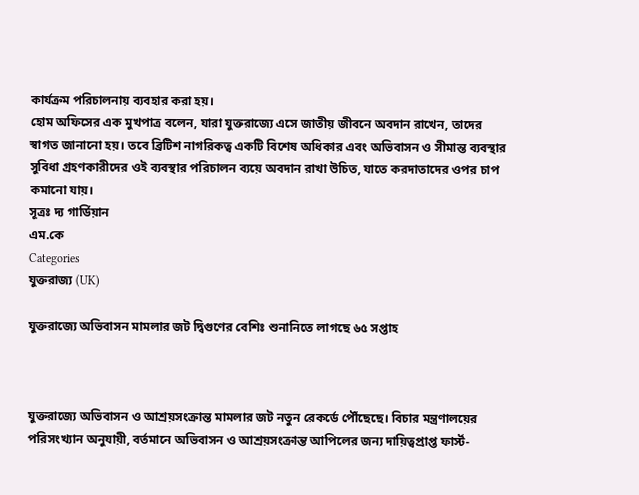কার্যক্রম পরিচালনায় ব্যবহার করা হয়।
হোম অফিসের এক মুখপাত্র বলেন, যারা যুক্তরাজ্যে এসে জাতীয় জীবনে অবদান রাখেন, তাদের স্বাগত জানানো হয়। তবে ব্রিটিশ নাগরিকত্ব একটি বিশেষ অধিকার এবং অভিবাসন ও সীমান্ত ব্যবস্থার সুবিধা গ্রহণকারীদের ওই ব্যবস্থার পরিচালন ব্যয়ে অবদান রাখা উচিত, যাতে করদাতাদের ওপর চাপ কমানো যায়।
সূত্রঃ দ্য গার্ডিয়ান
এম.কে
Categories
যুক্তরাজ্য (UK)

যুক্তরাজ্যে অভিবাসন মামলার জট দ্বিগুণের বেশিঃ শুনানিতে লাগছে ৬৫ সপ্তাহ



যুক্তরাজ্যে অভিবাসন ও আশ্রয়সংক্রান্ত মামলার জট নতুন রেকর্ডে পৌঁছেছে। বিচার মন্ত্রণালয়ের পরিসংখ্যান অনুযায়ী, বর্তমানে অভিবাসন ও আশ্রয়সংক্রান্ত আপিলের জন্য দায়িত্বপ্রাপ্ত ফার্স্ট-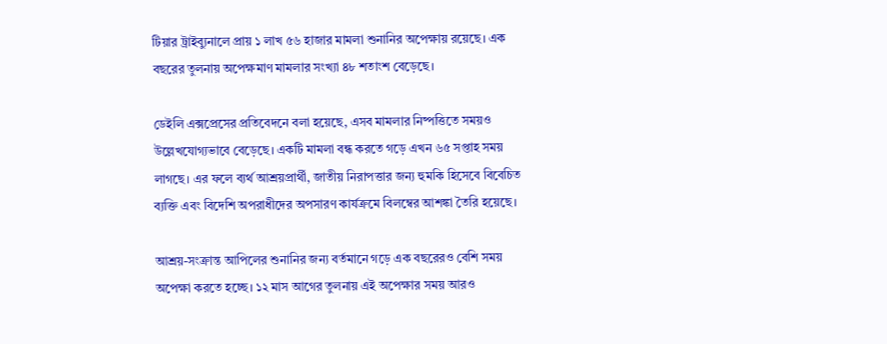টিয়ার ট্রাইব্যুনালে প্রায় ১ লাখ ৫৬ হাজার মামলা শুনানির অপেক্ষায় রয়েছে। এক বছরের তুলনায় অপেক্ষমাণ মামলার সংখ্যা ৪৮ শতাংশ বেড়েছে।

ডেইলি এক্সপ্রেসের প্রতিবেদনে বলা হয়েছে, এসব মামলার নিষ্পত্তিতে সময়ও উল্লেখযোগ্যভাবে বেড়েছে। একটি মামলা বন্ধ করতে গড়ে এখন ৬৫ সপ্তাহ সময় লাগছে। এর ফলে ব্যর্থ আশ্রয়প্রার্থী, জাতীয় নিরাপত্তার জন্য হুমকি হিসেবে বিবেচিত ব্যক্তি এবং বিদেশি অপরাধীদের অপসারণ কার্যক্রমে বিলম্বের আশঙ্কা তৈরি হয়েছে।

আশ্রয়-সংক্রান্ত আপিলের শুনানির জন্য বর্তমানে গড়ে এক বছরেরও বেশি সময় অপেক্ষা করতে হচ্ছে। ১২ মাস আগের তুলনায় এই অপেক্ষার সময় আরও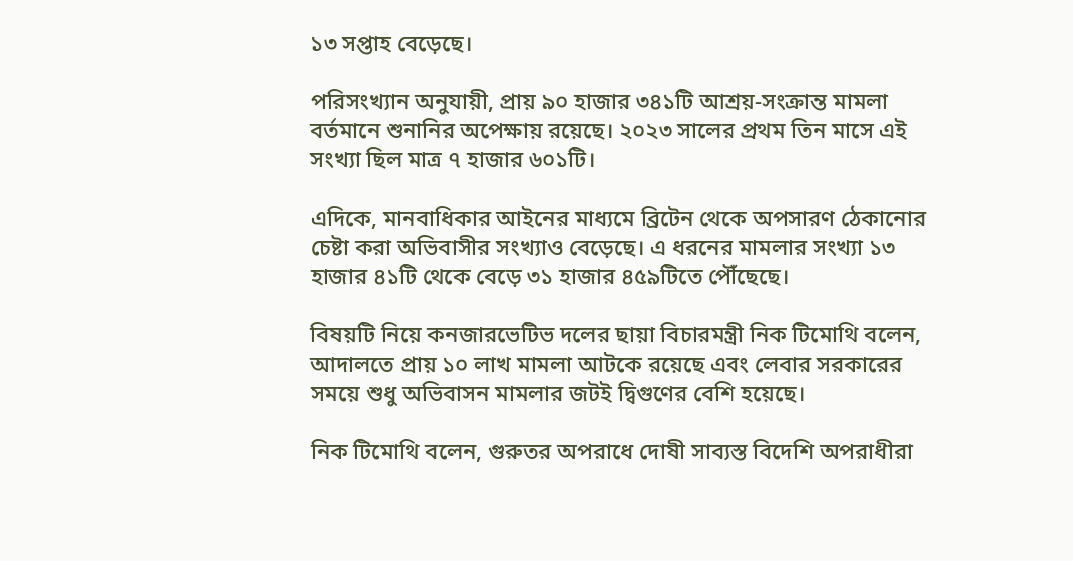১৩ সপ্তাহ বেড়েছে।

পরিসংখ্যান অনুযায়ী, প্রায় ৯০ হাজার ৩৪১টি আশ্রয়-সংক্রান্ত মামলা বর্তমানে শুনানির অপেক্ষায় রয়েছে। ২০২৩ সালের প্রথম তিন মাসে এই সংখ্যা ছিল মাত্র ৭ হাজার ৬০১টি।

এদিকে, মানবাধিকার আইনের মাধ্যমে ব্রিটেন থেকে অপসারণ ঠেকানোর চেষ্টা করা অভিবাসীর সংখ্যাও বেড়েছে। এ ধরনের মামলার সংখ্যা ১৩ হাজার ৪১টি থেকে বেড়ে ৩১ হাজার ৪৫৯টিতে পৌঁছেছে।

বিষয়টি নিয়ে কনজারভেটিভ দলের ছায়া বিচারমন্ত্রী নিক টিমোথি বলেন, আদালতে প্রায় ১০ লাখ মামলা আটকে রয়েছে এবং লেবার সরকারের সময়ে শুধু অভিবাসন মামলার জটই দ্বিগুণের বেশি হয়েছে।

নিক টিমোথি বলেন, গুরুতর অপরাধে দোষী সাব্যস্ত বিদেশি অপরাধীরা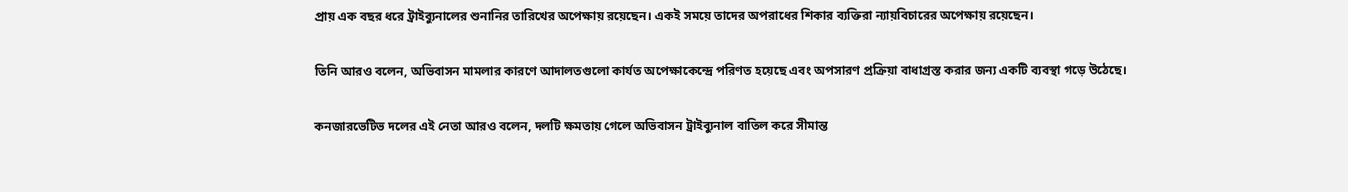প্রায় এক বছর ধরে ট্রাইব্যুনালের শুনানির তারিখের অপেক্ষায় রয়েছেন। একই সময়ে তাদের অপরাধের শিকার ব্যক্তিরা ন্যায়বিচারের অপেক্ষায় রয়েছেন।

তিনি আরও বলেন, অভিবাসন মামলার কারণে আদালতগুলো কার্যত অপেক্ষাকেন্দ্রে পরিণত হয়েছে এবং অপসারণ প্রক্রিয়া বাধাগ্রস্ত করার জন্য একটি ব্যবস্থা গড়ে উঠেছে।

কনজারভেটিভ দলের এই নেতা আরও বলেন, দলটি ক্ষমতায় গেলে অভিবাসন ট্রাইব্যুনাল বাতিল করে সীমান্ত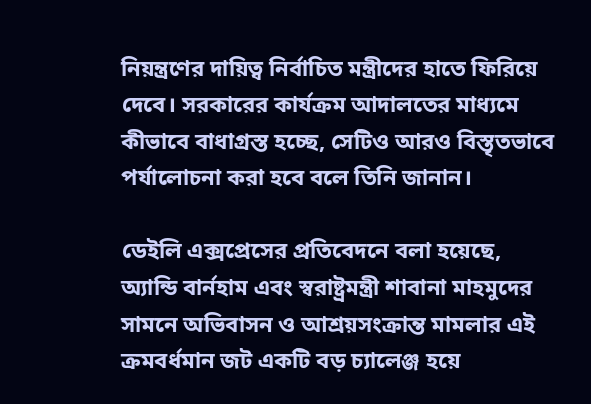নিয়ন্ত্রণের দায়িত্ব নির্বাচিত মন্ত্রীদের হাতে ফিরিয়ে দেবে। সরকারের কার্যক্রম আদালতের মাধ্যমে কীভাবে বাধাগ্রস্ত হচ্ছে, সেটিও আরও বিস্তৃতভাবে পর্যালোচনা করা হবে বলে তিনি জানান।

ডেইলি এক্সপ্রেসের প্রতিবেদনে বলা হয়েছে, অ্যান্ডি বার্নহাম এবং স্বরাষ্ট্রমন্ত্রী শাবানা মাহমুদের সামনে অভিবাসন ও আশ্রয়সংক্রান্ত মামলার এই ক্রমবর্ধমান জট একটি বড় চ্যালেঞ্জ হয়ে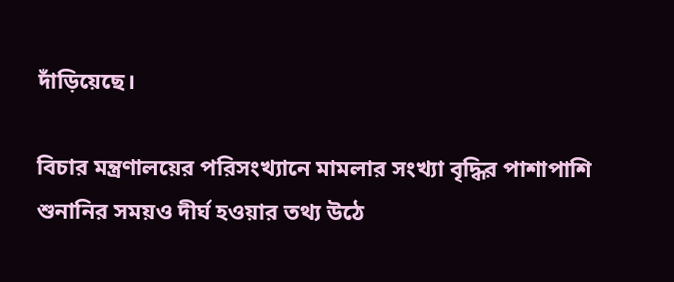দাঁড়িয়েছে।

বিচার মন্ত্রণালয়ের পরিসংখ্যানে মামলার সংখ্যা বৃদ্ধির পাশাপাশি শুনানির সময়ও দীর্ঘ হওয়ার তথ্য উঠে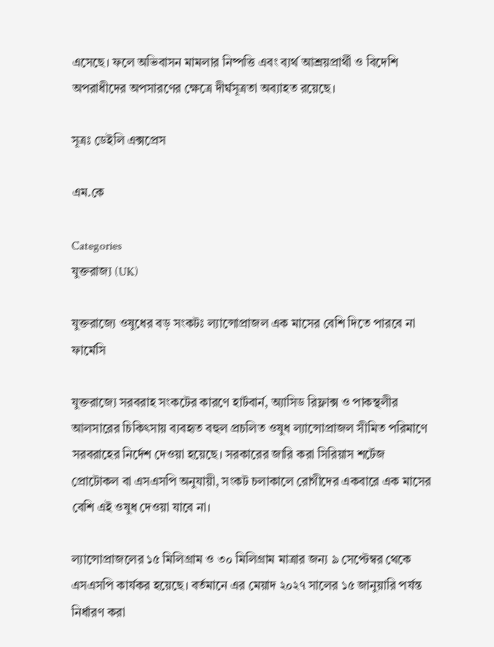এসেছে। ফলে অভিবাসন মামলার নিষ্পত্তি এবং ব্যর্থ আশ্রয়প্রার্থী ও বিদেশি অপরাধীদের অপসারণের ক্ষেত্রে দীর্ঘসূত্রতা অব্যাহত রয়েছে।

সূত্রঃ ডেইলি এক্সপ্রেস

এম.কে

Categories
যুক্তরাজ্য (UK)

যুক্তরাজ্যে ওষুধের বড় সংকটঃ ল্যান্সোপ্রাজল এক মাসের বেশি দিতে পারবে না ফার্মেসি

যুক্তরাজ্যে সরবরাহ সংকটের কারণে হার্টবার্ন, অ্যাসিড রিফ্লাক্স ও পাকস্থলীর আলসারের চিকিৎসায় ব্যবহৃত বহুল প্রচলিত ওষুধ ল্যান্সোপ্রাজল সীমিত পরিমাণে সরবরাহের নির্দেশ দেওয়া হয়েছে। সরকারের জারি করা সিরিয়াস শর্টেজ প্রোটোকল বা এসএসপি অনুযায়ী, সংকট চলাকালে রোগীদের একবারে এক মাসের বেশি এই ওষুধ দেওয়া যাবে না।

ল্যান্সোপ্রাজলের ১৫ মিলিগ্রাম ও ৩০ মিলিগ্রাম মাত্রার জন্য ৯ সেপ্টেম্বর থেকে এসএসপি কার্যকর হয়েছে। বর্তমানে এর মেয়াদ ২০২৭ সালের ১৫ জানুয়ারি পর্যন্ত নির্ধারণ করা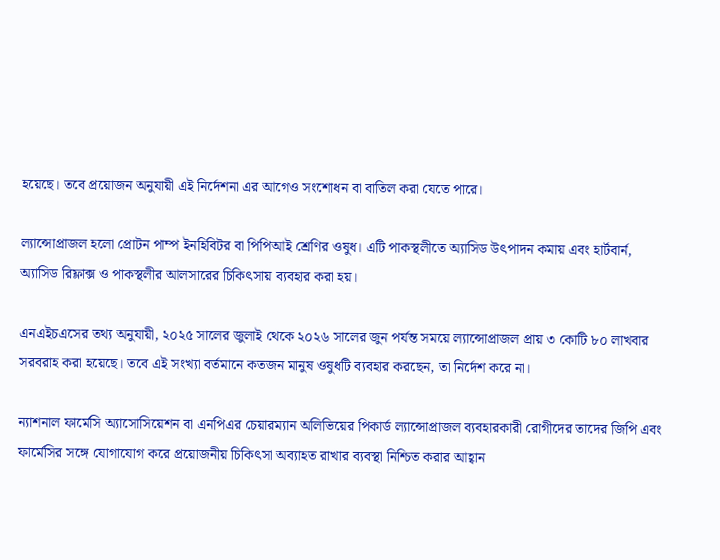হয়েছে। তবে প্রয়োজন অনুযায়ী এই নির্দেশনা এর আগেও সংশোধন বা বাতিল করা যেতে পারে।

ল্যান্সোপ্রাজল হলো প্রোটন পাম্প ইনহিবিটর বা পিপিআই শ্রেণির ওষুধ। এটি পাকস্থলীতে অ্যাসিড উৎপাদন কমায় এবং হার্টবার্ন, অ্যাসিড রিফ্লাক্স ও পাকস্থলীর আলসারের চিকিৎসায় ব্যবহার করা হয়।

এনএইচএসের তথ্য অনুযায়ী, ২০২৫ সালের জুলাই থেকে ২০২৬ সালের জুন পর্যন্ত সময়ে ল্যান্সোপ্রাজল প্রায় ৩ কোটি ৮০ লাখবার সরবরাহ করা হয়েছে। তবে এই সংখ্যা বর্তমানে কতজন মানুষ ওষুধটি ব্যবহার করছেন, তা নির্দেশ করে না।

ন্যাশনাল ফার্মেসি অ্যাসোসিয়েশন বা এনপিএর চেয়ারম্যান অলিভিয়ের পিকার্ড ল্যান্সোপ্রাজল ব্যবহারকারী রোগীদের তাদের জিপি এবং ফার্মেসির সঙ্গে যোগাযোগ করে প্রয়োজনীয় চিকিৎসা অব্যাহত রাখার ব্যবস্থা নিশ্চিত করার আহ্বান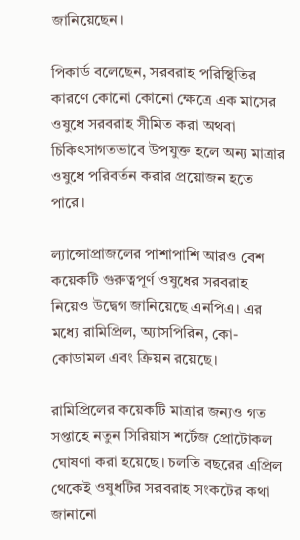জানিয়েছেন।

পিকার্ড বলেছেন, সরবরাহ পরিস্থিতির কারণে কোনো কোনো ক্ষেত্রে এক মাসের ওষুধে সরবরাহ সীমিত করা অথবা চিকিৎসাগতভাবে উপযুক্ত হলে অন্য মাত্রার ওষুধে পরিবর্তন করার প্রয়োজন হতে পারে।

ল্যান্সোপ্রাজলের পাশাপাশি আরও বেশ কয়েকটি গুরুত্বপূর্ণ ওষুধের সরবরাহ নিয়েও উদ্বেগ জানিয়েছে এনপিএ। এর মধ্যে রামিপ্রিল, অ্যাসপিরিন, কো-কোডামল এবং ক্রিয়ন রয়েছে।

রামিপ্রিলের কয়েকটি মাত্রার জন্যও গত সপ্তাহে নতুন সিরিয়াস শর্টেজ প্রোটোকল ঘোষণা করা হয়েছে। চলতি বছরের এপ্রিল থেকেই ওষুধটির সরবরাহ সংকটের কথা জানানো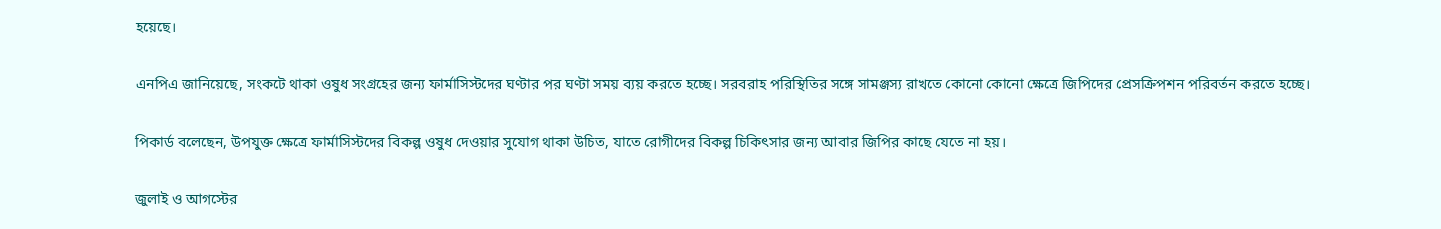হয়েছে।

এনপিএ জানিয়েছে, সংকটে থাকা ওষুধ সংগ্রহের জন্য ফার্মাসিস্টদের ঘণ্টার পর ঘণ্টা সময় ব্যয় করতে হচ্ছে। সরবরাহ পরিস্থিতির সঙ্গে সামঞ্জস্য রাখতে কোনো কোনো ক্ষেত্রে জিপিদের প্রেসক্রিপশন পরিবর্তন করতে হচ্ছে।

পিকার্ড বলেছেন, উপযুক্ত ক্ষেত্রে ফার্মাসিস্টদের বিকল্প ওষুধ দেওয়ার সুযোগ থাকা উচিত, যাতে রোগীদের বিকল্প চিকিৎসার জন্য আবার জিপির কাছে যেতে না হয়।

জুলাই ও আগস্টের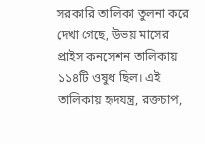সরকারি তালিকা তুলনা করে দেখা গেছে, উভয় মাসের প্রাইস কনসেশন তালিকায় ১১৪টি ওষুধ ছিল। এই তালিকায় হৃদযন্ত্র, রক্তচাপ,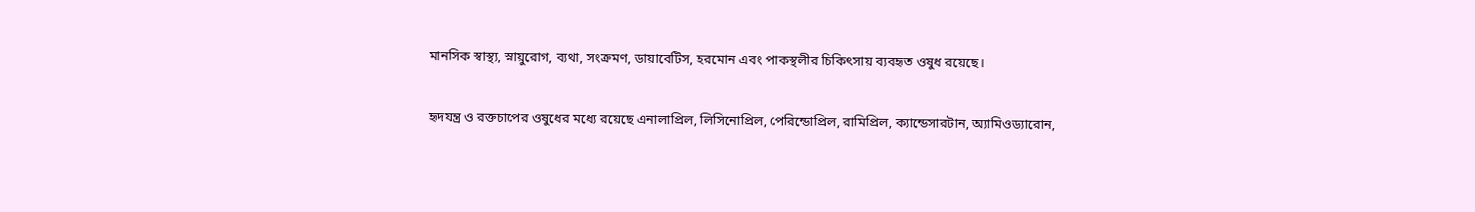মানসিক স্বাস্থ্য, স্নায়ুরোগ, ব্যথা, সংক্রমণ, ডায়াবেটিস, হরমোন এবং পাকস্থলীর চিকিৎসায় ব্যবহৃত ওষুধ রয়েছে।

হৃদযন্ত্র ও রক্তচাপের ওষুধের মধ্যে রয়েছে এনালাপ্রিল, লিসিনোপ্রিল, পেরিন্ডোপ্রিল, রামিপ্রিল, ক্যান্ডেসারটান, অ্যামিওড্যারোন,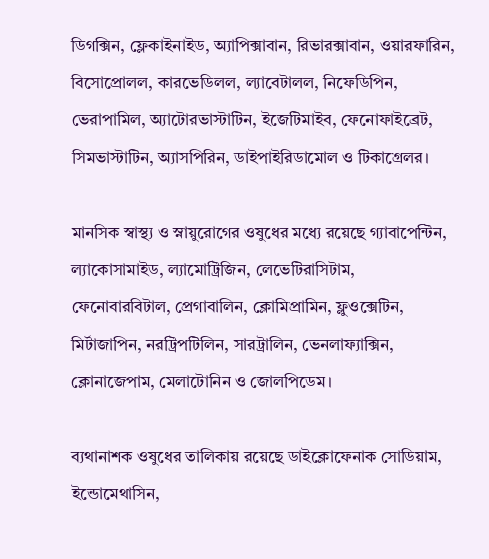ডিগক্সিন, ফ্লেকাইনাইড, অ্যাপিক্সাবান, রিভারক্সাবান, ওয়ারফারিন, বিসোপ্রোলল, কারভেডিলল, ল্যাবেটালল, নিফেডিপিন, ভেরাপামিল, অ্যাটোরভাস্টাটিন, ইজেটিমাইব, ফেনোফাইব্রেট, সিমভাস্টাটিন, অ্যাসপিরিন, ডাইপাইরিডামোল ও টিকাগ্রেলর।

মানসিক স্বাস্থ্য ও স্নায়ুরোগের ওষুধের মধ্যে রয়েছে গ্যাবাপেন্টিন, ল্যাকোসামাইড, ল্যামোট্রিজিন, লেভেটিরাসিটাম, ফেনোবারবিটাল, প্রেগাবালিন, ক্লোমিপ্রামিন, ফ্লুওক্সেটিন, মির্টাজাপিন, নরট্রিপটিলিন, সারট্রালিন, ভেনলাফ্যাক্সিন, ক্লোনাজেপাম, মেলাটোনিন ও জোলপিডেম।

ব্যথানাশক ওষুধের তালিকায় রয়েছে ডাইক্লোফেনাক সোডিয়াম, ইন্ডোমেথাসিন,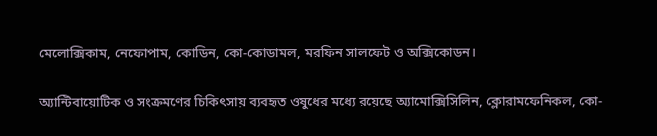মেলোক্সিকাম, নেফোপাম, কোডিন, কো-কোডামল, মরফিন সালফেট ও অক্সিকোডন।

অ্যান্টিবায়োটিক ও সংক্রমণের চিকিৎসায় ব্যবহৃত ওষুধের মধ্যে রয়েছে অ্যামোক্সিসিলিন, ক্লোরামফেনিকল, কো-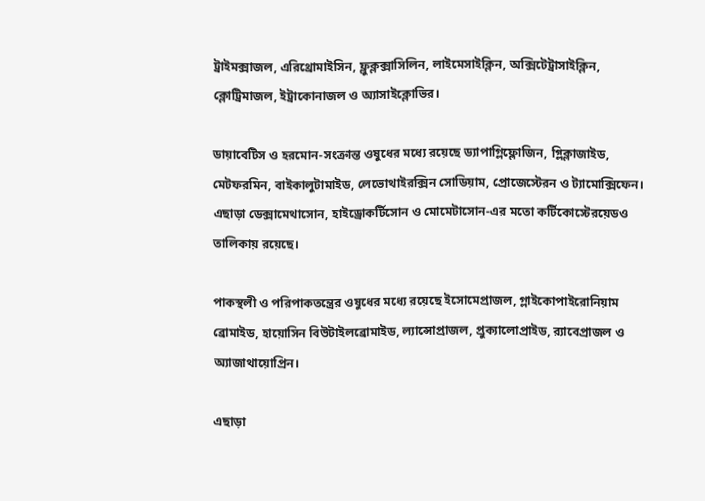ট্রাইমক্সাজল, এরিথ্রোমাইসিন, ফ্লুক্লক্সাসিলিন, লাইমেসাইক্লিন, অক্সিটেট্রাসাইক্লিন, ক্লোট্রিমাজল, ইট্রাকোনাজল ও অ্যাসাইক্লোভির।

ডায়াবেটিস ও হরমোন-সংক্রান্ত ওষুধের মধ্যে রয়েছে ড্যাপাগ্লিফ্লোজিন, গ্লিক্লাজাইড, মেটফরমিন, বাইকালুটামাইড, লেভোথাইরক্সিন সোডিয়াম, প্রোজেস্টেরন ও ট্যামোক্সিফেন। এছাড়া ডেক্সামেথাসোন, হাইড্রোকর্টিসোন ও মোমেটাসোন-এর মতো কর্টিকোস্টেরয়েডও তালিকায় রয়েছে।

পাকস্থলী ও পরিপাকতন্ত্রের ওষুধের মধ্যে রয়েছে ইসোমেপ্রাজল, গ্লাইকোপাইরোনিয়াম ব্রোমাইড, হায়োসিন বিউটাইলব্রোমাইড, ল্যান্সোপ্রাজল, প্রুক্যালোপ্রাইড, র‍্যাবেপ্রাজল ও অ্যাজাথায়োপ্রিন।

এছাড়া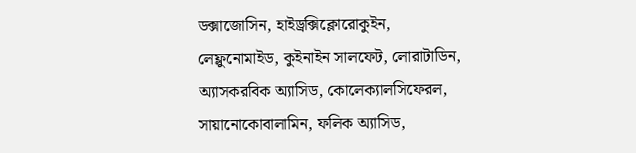ডক্সাজোসিন, হাইড্রক্সিক্লোরোকুইন, লেফ্লুনোমাইড, কুইনাইন সালফেট, লোরাটাডিন, অ্যাসকরবিক অ্যাসিড, কোলেক্যালসিফেরল, সায়ানোকোবালামিন, ফলিক অ্যাসিড,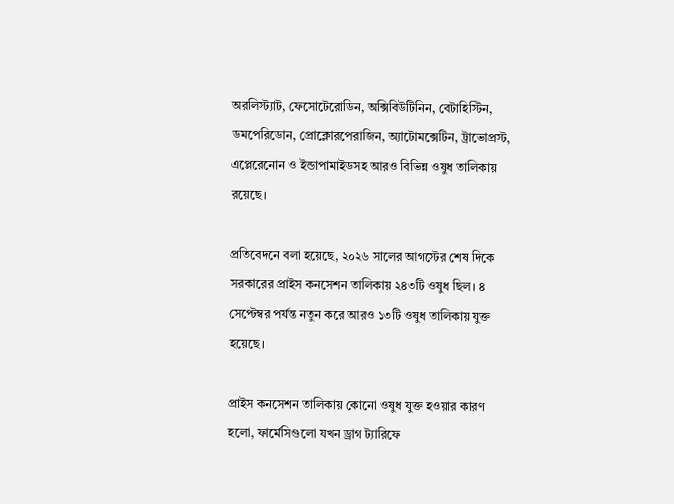অরলিস্ট্যাট, ফেসোটেরোডিন, অক্সিবিউটিনিন, বেটাহিস্টিন, ডমপেরিডোন, প্রোক্লোরপেরাজিন, অ্যাটোমক্সেটিন, ট্রাভোপ্রস্ট, এপ্লেরেনোন ও ইন্ডাপামাইডসহ আরও বিভিন্ন ওষুধ তালিকায় রয়েছে।

প্রতিবেদনে বলা হয়েছে, ২০২৬ সালের আগস্টের শেষ দিকে সরকারের প্রাইস কনসেশন তালিকায় ২৪৩টি ওষুধ ছিল। ৪ সেপ্টেম্বর পর্যন্ত নতুন করে আরও ১৩টি ওষুধ তালিকায় যুক্ত হয়েছে।

প্রাইস কনসেশন তালিকায় কোনো ওষুধ যুক্ত হওয়ার কারণ হলো, ফার্মেসিগুলো যখন ড্রাগ ট্যারিফে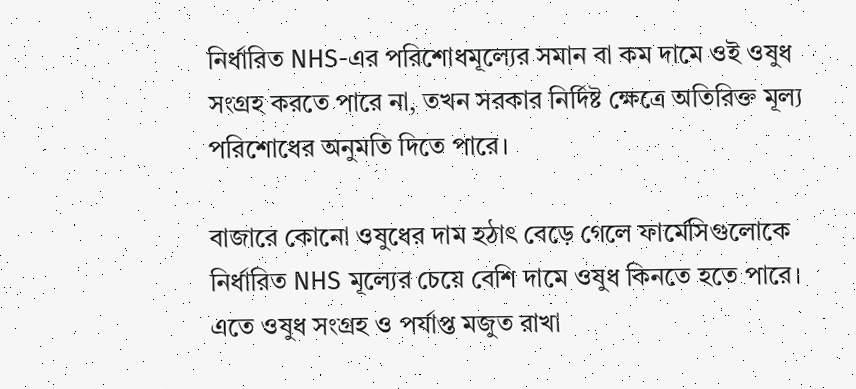নির্ধারিত NHS-এর পরিশোধমূল্যের সমান বা কম দামে ওই ওষুধ সংগ্রহ করতে পারে না, তখন সরকার নির্দিষ্ট ক্ষেত্রে অতিরিক্ত মূল্য পরিশোধের অনুমতি দিতে পারে।

বাজারে কোনো ওষুধের দাম হঠাৎ বেড়ে গেলে ফার্মেসিগুলোকে নির্ধারিত NHS মূল্যের চেয়ে বেশি দামে ওষুধ কিনতে হতে পারে। এতে ওষুধ সংগ্রহ ও পর্যাপ্ত মজুত রাখা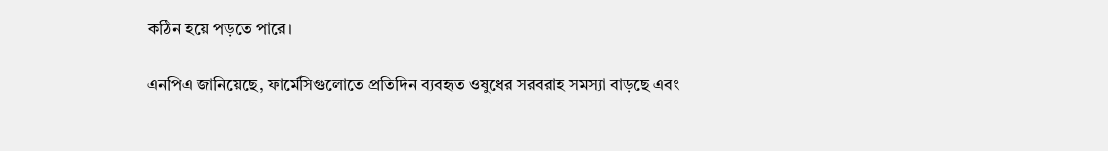কঠিন হয়ে পড়তে পারে।

এনপিএ জানিয়েছে, ফার্মেসিগুলোতে প্রতিদিন ব্যবহৃত ওষুধের সরবরাহ সমস্যা বাড়ছে এবং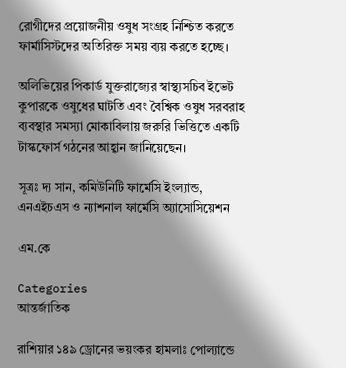রোগীদের প্রয়োজনীয় ওষুধ সংগ্রহ নিশ্চিত করতে ফার্মাসিস্টদের অতিরিক্ত সময় ব্যয় করতে হচ্ছে।

অলিভিয়ের পিকার্ড যুক্তরাজ্যের স্বাস্থ্যসচিব ইভেট কুপারকে ওষুধের ঘাটতি এবং বৈশ্বিক ওষুধ সরবরাহ ব্যবস্থার সমস্যা মোকাবিলায় জরুরি ভিত্তিতে একটি টাস্কফোর্স গঠনের আহ্বান জানিয়েছেন।

সূত্রঃ দ্য সান, কমিউনিটি ফার্মেসি ইংল্যান্ড, এনএইচএস ও ন্যাশনাল ফার্মেসি অ্যাসোসিয়েশন

এম.কে

Categories
আন্তর্জাতিক

রাশিয়ার ১৪৯ ড্রোনের ভয়ংকর হামলাঃ পোল্যান্ডে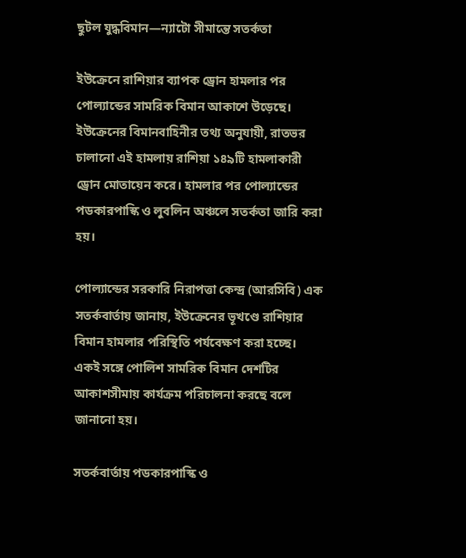ছুটল যুদ্ধবিমান—ন্যাটো সীমান্তে সতর্কতা

ইউক্রেনে রাশিয়ার ব্যাপক ড্রোন হামলার পর পোল্যান্ডের সামরিক বিমান আকাশে উড়েছে। ইউক্রেনের বিমানবাহিনীর তথ্য অনুযায়ী, রাতভর চালানো এই হামলায় রাশিয়া ১৪৯টি হামলাকারী ড্রোন মোতায়েন করে। হামলার পর পোল্যান্ডের পডকারপাস্কি ও লুবলিন অঞ্চলে সতর্কতা জারি করা হয়।

পোল্যান্ডের সরকারি নিরাপত্তা কেন্দ্র (আরসিবি) এক সতর্কবার্তায় জানায়, ইউক্রেনের ভূখণ্ডে রাশিয়ার বিমান হামলার পরিস্থিতি পর্যবেক্ষণ করা হচ্ছে। একই সঙ্গে পোলিশ সামরিক বিমান দেশটির আকাশসীমায় কার্যক্রম পরিচালনা করছে বলে জানানো হয়।

সতর্কবার্তায় পডকারপাস্কি ও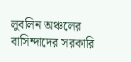লুবলিন অঞ্চলের বাসিন্দাদের সরকারি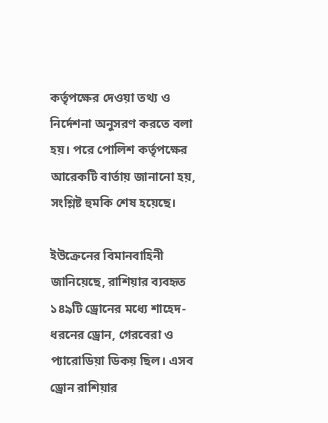কর্তৃপক্ষের দেওয়া তথ্য ও নির্দেশনা অনুসরণ করতে বলা হয়। পরে পোলিশ কর্তৃপক্ষের আরেকটি বার্তায় জানানো হয়, সংশ্লিষ্ট হুমকি শেষ হয়েছে।

ইউক্রেনের বিমানবাহিনী জানিয়েছে, রাশিয়ার ব্যবহৃত ১৪৯টি ড্রোনের মধ্যে শাহেদ-ধরনের ড্রোন, গেরবেরা ও প্যারোডিয়া ডিকয় ছিল। এসব ড্রোন রাশিয়ার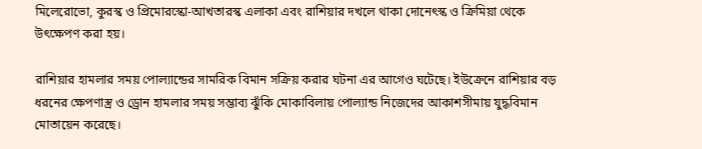মিলেরোভো, কুরস্ক ও প্রিমোরস্কো-আখতারস্ক এলাকা এবং রাশিয়ার দখলে থাকা দোনেৎস্ক ও ক্রিমিয়া থেকে উৎক্ষেপণ করা হয়।

রাশিয়ার হামলার সময় পোল্যান্ডের সামরিক বিমান সক্রিয় করার ঘটনা এর আগেও ঘটেছে। ইউক্রেনে রাশিয়ার বড় ধরনের ক্ষেপণাস্ত্র ও ড্রোন হামলার সময় সম্ভাব্য ঝুঁকি মোকাবিলায় পোল্যান্ড নিজেদের আকাশসীমায় যুদ্ধবিমান মোতায়েন করেছে।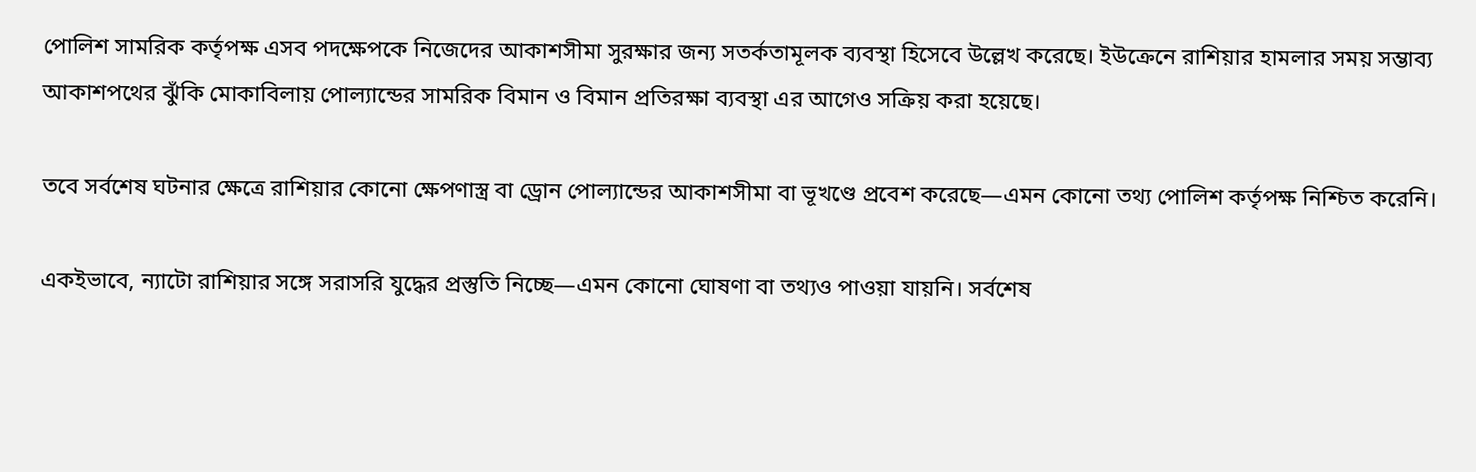পোলিশ সামরিক কর্তৃপক্ষ এসব পদক্ষেপকে নিজেদের আকাশসীমা সুরক্ষার জন্য সতর্কতামূলক ব্যবস্থা হিসেবে উল্লেখ করেছে। ইউক্রেনে রাশিয়ার হামলার সময় সম্ভাব্য আকাশপথের ঝুঁকি মোকাবিলায় পোল্যান্ডের সামরিক বিমান ও বিমান প্রতিরক্ষা ব্যবস্থা এর আগেও সক্রিয় করা হয়েছে।

তবে সর্বশেষ ঘটনার ক্ষেত্রে রাশিয়ার কোনো ক্ষেপণাস্ত্র বা ড্রোন পোল্যান্ডের আকাশসীমা বা ভূখণ্ডে প্রবেশ করেছে—এমন কোনো তথ্য পোলিশ কর্তৃপক্ষ নিশ্চিত করেনি।

একইভাবে, ন্যাটো রাশিয়ার সঙ্গে সরাসরি যুদ্ধের প্রস্তুতি নিচ্ছে—এমন কোনো ঘোষণা বা তথ্যও পাওয়া যায়নি। সর্বশেষ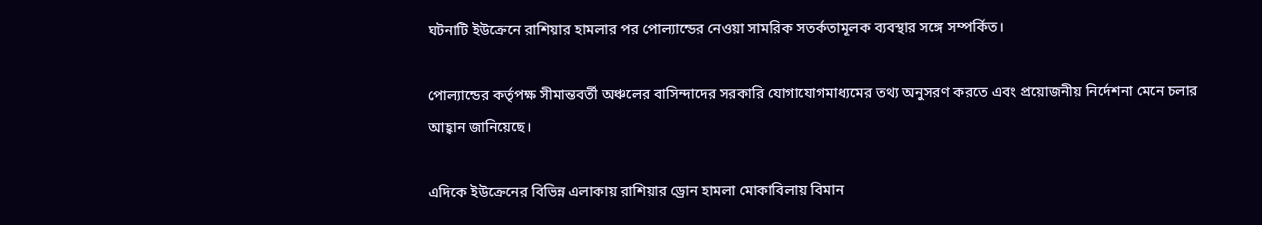ঘটনাটি ইউক্রেনে রাশিয়ার হামলার পর পোল্যান্ডের নেওয়া সামরিক সতর্কতামূলক ব্যবস্থার সঙ্গে সম্পর্কিত।

পোল্যান্ডের কর্তৃপক্ষ সীমান্তবর্তী অঞ্চলের বাসিন্দাদের সরকারি যোগাযোগমাধ্যমের তথ্য অনুসরণ করতে এবং প্রয়োজনীয় নির্দেশনা মেনে চলার আহ্বান জানিয়েছে।

এদিকে ইউক্রেনের বিভিন্ন এলাকায় রাশিয়ার ড্রোন হামলা মোকাবিলায় বিমান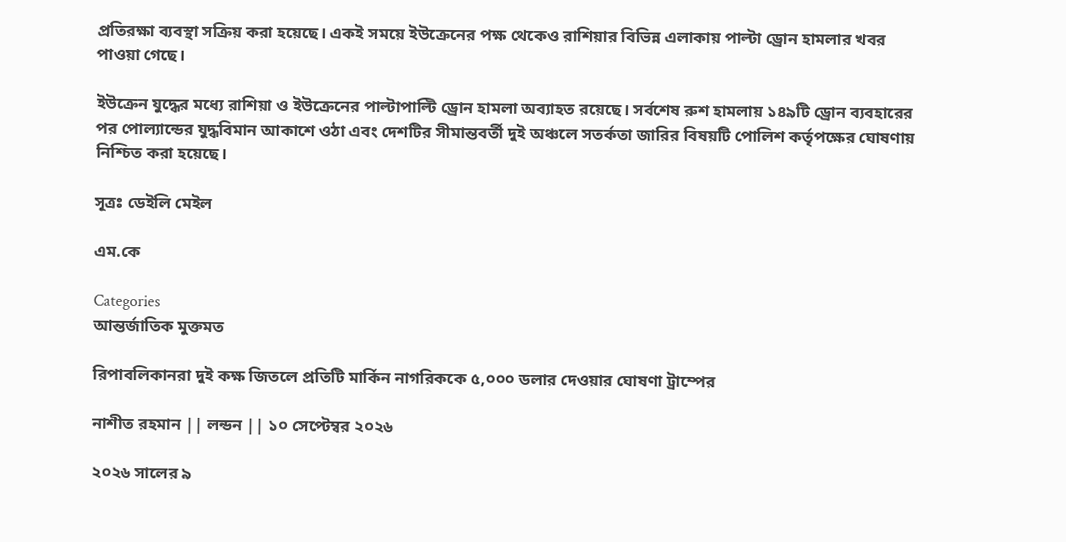প্রতিরক্ষা ব্যবস্থা সক্রিয় করা হয়েছে। একই সময়ে ইউক্রেনের পক্ষ থেকেও রাশিয়ার বিভিন্ন এলাকায় পাল্টা ড্রোন হামলার খবর পাওয়া গেছে।

ইউক্রেন যুদ্ধের মধ্যে রাশিয়া ও ইউক্রেনের পাল্টাপাল্টি ড্রোন হামলা অব্যাহত রয়েছে। সর্বশেষ রুশ হামলায় ১৪৯টি ড্রোন ব্যবহারের পর পোল্যান্ডের যুদ্ধবিমান আকাশে ওঠা এবং দেশটির সীমান্তবর্তী দুই অঞ্চলে সতর্কতা জারির বিষয়টি পোলিশ কর্তৃপক্ষের ঘোষণায় নিশ্চিত করা হয়েছে।

সূত্রঃ ডেইলি মেইল

এম.কে

Categories
আন্তর্জাতিক মুক্তমত

রিপাবলিকানরা দুই কক্ষ জিতলে প্রতিটি মার্কিন নাগরিককে ৫,০০০ ডলার দেওয়ার ঘোষণা ট্রাম্পের

নাশীত রহমান || লন্ডন || ১০ সেপ্টেম্বর ২০২৬

২০২৬ সালের ৯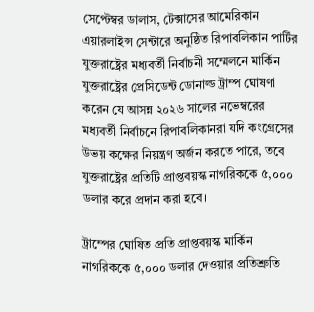সেপ্টেম্বর ডালাস, টেক্সাসের আমেরিকান এয়ারলাইন্স সেন্টারে অনুষ্ঠিত রিপাবলিকান পার্টির যুক্তরাষ্ট্রের মধ্যবর্তী নির্বাচনী সম্মেলনে মার্কিন যুক্তরাষ্ট্রের প্রেসিডেন্ট ডোনাল্ড ট্রাম্প ঘোষণা করেন যে আসন্ন ২০২৬ সালের নভেম্বরের মধ্যবর্তী নির্বাচনে রিপাবলিকানরা যদি কংগ্রেসের উভয় কক্ষের নিয়ন্ত্রণ অর্জন করতে পারে, তবে যুক্তরাষ্ট্রের প্রতিটি প্রাপ্তবয়স্ক নাগরিককে ৫,০০০ ডলার করে প্রদান করা হবে।

ট্রাম্পের ঘোষিত প্রতি প্রাপ্তবয়স্ক মার্কিন নাগরিককে ৫,০০০ ডলার দেওয়ার প্রতিশ্রুতি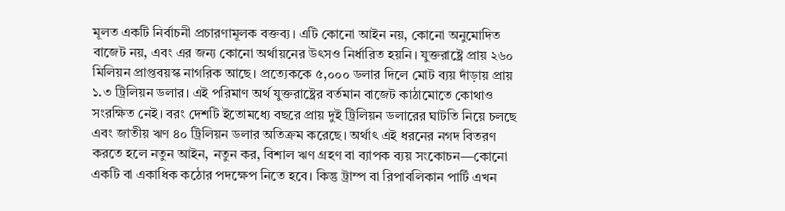মূলত একটি নির্বাচনী প্রচারণামূলক বক্তব্য। এটি কোনো আইন নয়, কোনো অনুমোদিত বাজেট নয়, এবং এর জন্য কোনো অর্থায়নের উৎসও নির্ধারিত হয়নি। যুক্তরাষ্ট্রে প্রায় ২৬০ মিলিয়ন প্রাপ্তবয়স্ক নাগরিক আছে। প্রত্যেককে ৫,০০০ ডলার দিলে মোট ব্যয় দাঁড়ায় প্রায় ১.৩ ট্রিলিয়ন ডলার। এই পরিমাণ অর্থ যুক্তরাষ্ট্রের বর্তমান বাজেট কাঠামোতে কোথাও সংরক্ষিত নেই। বরং দেশটি ইতোমধ্যে বছরে প্রায় দুই ট্রিলিয়ন ডলারের ঘাটতি নিয়ে চলছে এবং জাতীয় ঋণ ৪০ ট্রিলিয়ন ডলার অতিক্রম করেছে। অর্থাৎ এই ধরনের নগদ বিতরণ করতে হলে নতুন আইন, নতুন কর, বিশাল ঋণ গ্রহণ বা ব্যাপক ব্যয় সংকোচন—কোনো একটি বা একাধিক কঠোর পদক্ষেপ নিতে হবে। কিন্তু ট্রাম্প বা রিপাবলিকান পার্টি এখন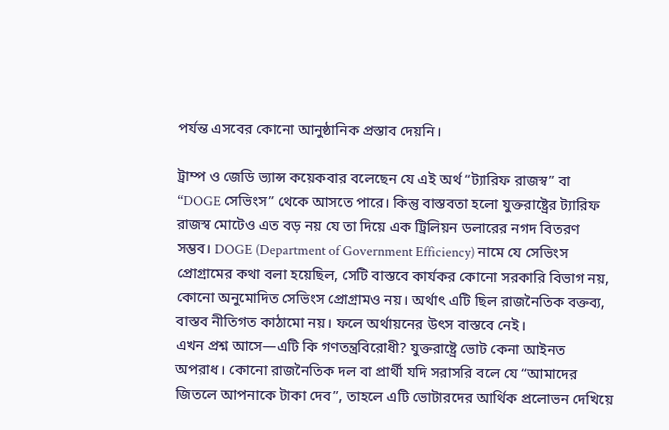পর্যন্ত এসবের কোনো আনুষ্ঠানিক প্রস্তাব দেয়নি।

ট্রাম্প ও জেডি ভ্যান্স কয়েকবার বলেছেন যে এই অর্থ “ট্যারিফ রাজস্ব” বা “DOGE সেভিংস” থেকে আসতে পারে। কিন্তু বাস্তবতা হলো যুক্তরাষ্ট্রের ট্যারিফ রাজস্ব মোটেও এত বড় নয় যে তা দিয়ে এক ট্রিলিয়ন ডলারের নগদ বিতরণ সম্ভব। DOGE (Department of Government Efficiency) নামে যে সেভিংস প্রোগ্রামের কথা বলা হয়েছিল, সেটি বাস্তবে কার্যকর কোনো সরকারি বিভাগ নয়, কোনো অনুমোদিত সেভিংস প্রোগ্রামও নয়। অর্থাৎ এটি ছিল রাজনৈতিক বক্তব্য, বাস্তব নীতিগত কাঠামো নয়। ফলে অর্থায়নের উৎস বাস্তবে নেই।
এখন প্রশ্ন আসে—এটি কি গণতন্ত্রবিরোধী? যুক্তরাষ্ট্রে ভোট কেনা আইনত অপরাধ। কোনো রাজনৈতিক দল বা প্রার্থী যদি সরাসরি বলে যে “আমাদের জিতলে আপনাকে টাকা দেব”, তাহলে এটি ভোটারদের আর্থিক প্রলোভন দেখিয়ে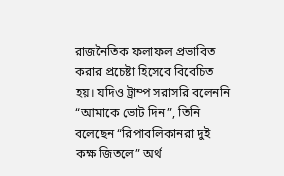রাজনৈতিক ফলাফল প্রভাবিত করার প্রচেষ্টা হিসেবে বিবেচিত হয়। যদিও ট্রাম্প সরাসরি বলেননি “আমাকে ভোট দিন”, তিনি বলেছেন “রিপাবলিকানরা দুই কক্ষ জিতলে” অর্থ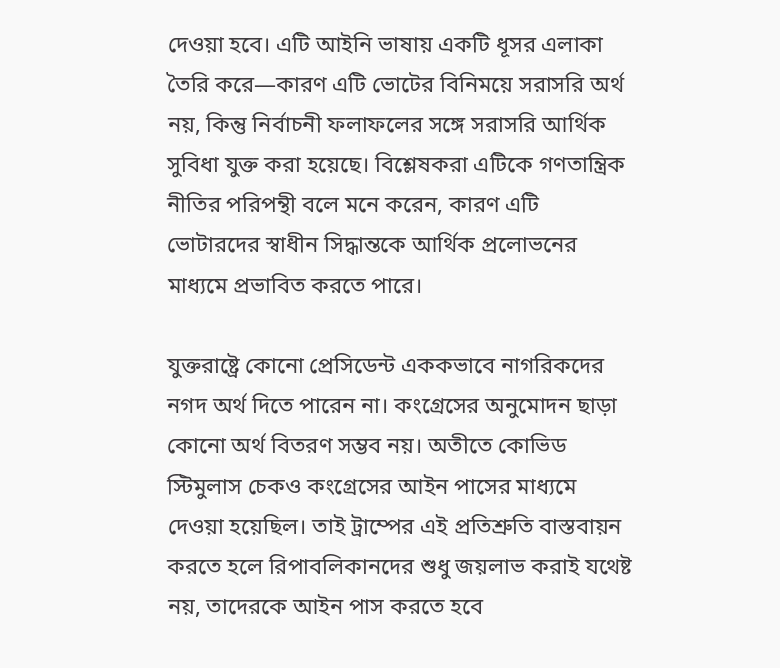দেওয়া হবে। এটি আইনি ভাষায় একটি ধূসর এলাকা তৈরি করে—কারণ এটি ভোটের বিনিময়ে সরাসরি অর্থ নয়, কিন্তু নির্বাচনী ফলাফলের সঙ্গে সরাসরি আর্থিক সুবিধা যুক্ত করা হয়েছে। বিশ্লেষকরা এটিকে গণতান্ত্রিক নীতির পরিপন্থী বলে মনে করেন, কারণ এটি ভোটারদের স্বাধীন সিদ্ধান্তকে আর্থিক প্রলোভনের মাধ্যমে প্রভাবিত করতে পারে।

যুক্তরাষ্ট্রে কোনো প্রেসিডেন্ট এককভাবে নাগরিকদের নগদ অর্থ দিতে পারেন না। কংগ্রেসের অনুমোদন ছাড়া কোনো অর্থ বিতরণ সম্ভব নয়। অতীতে কোভিড স্টিমুলাস চেকও কংগ্রেসের আইন পাসের মাধ্যমে দেওয়া হয়েছিল। তাই ট্রাম্পের এই প্রতিশ্রুতি বাস্তবায়ন করতে হলে রিপাবলিকানদের শুধু জয়লাভ করাই যথেষ্ট নয়, তাদেরকে আইন পাস করতে হবে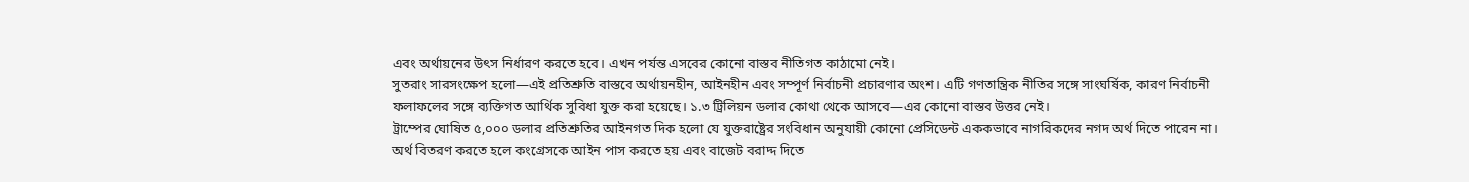এবং অর্থায়নের উৎস নির্ধারণ করতে হবে। এখন পর্যন্ত এসবের কোনো বাস্তব নীতিগত কাঠামো নেই।
সুতরাং সারসংক্ষেপ হলো—এই প্রতিশ্রুতি বাস্তবে অর্থায়নহীন, আইনহীন এবং সম্পূর্ণ নির্বাচনী প্রচারণার অংশ। এটি গণতান্ত্রিক নীতির সঙ্গে সাংঘর্ষিক, কারণ নির্বাচনী ফলাফলের সঙ্গে ব্যক্তিগত আর্থিক সুবিধা যুক্ত করা হয়েছে। ১.৩ ট্রিলিয়ন ডলার কোথা থেকে আসবে—এর কোনো বাস্তব উত্তর নেই।
ট্রাম্পের ঘোষিত ৫,০০০ ডলার প্রতিশ্রুতির আইনগত দিক হলো যে যুক্তরাষ্ট্রের সংবিধান অনুযায়ী কোনো প্রেসিডেন্ট এককভাবে নাগরিকদের নগদ অর্থ দিতে পারেন না। অর্থ বিতরণ করতে হলে কংগ্রেসকে আইন পাস করতে হয় এবং বাজেট বরাদ্দ দিতে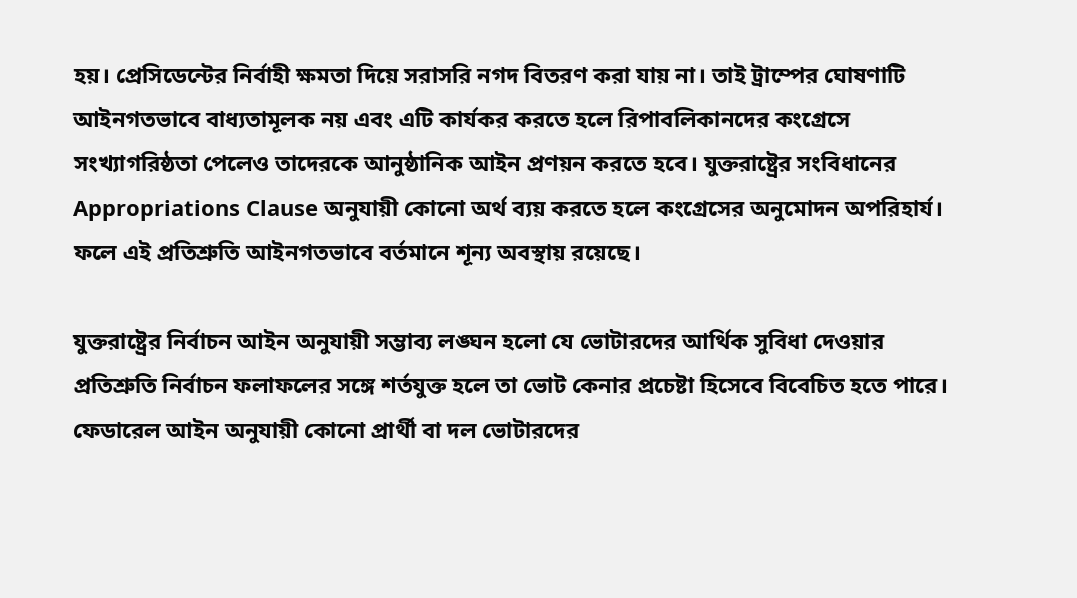হয়। প্রেসিডেন্টের নির্বাহী ক্ষমতা দিয়ে সরাসরি নগদ বিতরণ করা যায় না। তাই ট্রাম্পের ঘোষণাটি আইনগতভাবে বাধ্যতামূলক নয় এবং এটি কার্যকর করতে হলে রিপাবলিকানদের কংগ্রেসে সংখ্যাগরিষ্ঠতা পেলেও তাদেরকে আনুষ্ঠানিক আইন প্রণয়ন করতে হবে। যুক্তরাষ্ট্রের সংবিধানের Appropriations Clause অনুযায়ী কোনো অর্থ ব্যয় করতে হলে কংগ্রেসের অনুমোদন অপরিহার্য। ফলে এই প্রতিশ্রুতি আইনগতভাবে বর্তমানে শূন্য অবস্থায় রয়েছে।

যুক্তরাষ্ট্রের নির্বাচন আইন অনুযায়ী সম্ভাব্য লঙ্ঘন হলো যে ভোটারদের আর্থিক সুবিধা দেওয়ার প্রতিশ্রুতি নির্বাচন ফলাফলের সঙ্গে শর্তযুক্ত হলে তা ভোট কেনার প্রচেষ্টা হিসেবে বিবেচিত হতে পারে। ফেডারেল আইন অনুযায়ী কোনো প্রার্থী বা দল ভোটারদের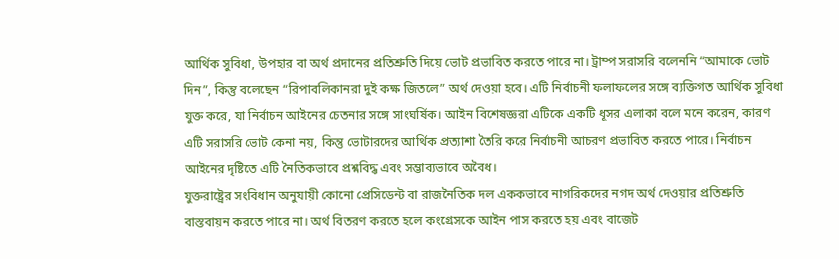আর্থিক সুবিধা, উপহার বা অর্থ প্রদানের প্রতিশ্রুতি দিয়ে ভোট প্রভাবিত করতে পারে না। ট্রাম্প সরাসরি বলেননি “আমাকে ভোট দিন”, কিন্তু বলেছেন “রিপাবলিকানরা দুই কক্ষ জিতলে” অর্থ দেওয়া হবে। এটি নির্বাচনী ফলাফলের সঙ্গে ব্যক্তিগত আর্থিক সুবিধা যুক্ত করে, যা নির্বাচন আইনের চেতনার সঙ্গে সাংঘর্ষিক। আইন বিশেষজ্ঞরা এটিকে একটি ধূসর এলাকা বলে মনে করেন, কারণ এটি সরাসরি ভোট কেনা নয়, কিন্তু ভোটারদের আর্থিক প্রত্যাশা তৈরি করে নির্বাচনী আচরণ প্রভাবিত করতে পারে। নির্বাচন আইনের দৃষ্টিতে এটি নৈতিকভাবে প্রশ্নবিদ্ধ এবং সম্ভাব্যভাবে অবৈধ।
যুক্তরাষ্ট্রের সংবিধান অনুযায়ী কোনো প্রেসিডেন্ট বা রাজনৈতিক দল এককভাবে নাগরিকদের নগদ অর্থ দেওয়ার প্রতিশ্রুতি বাস্তবায়ন করতে পারে না। অর্থ বিতরণ করতে হলে কংগ্রেসকে আইন পাস করতে হয় এবং বাজেট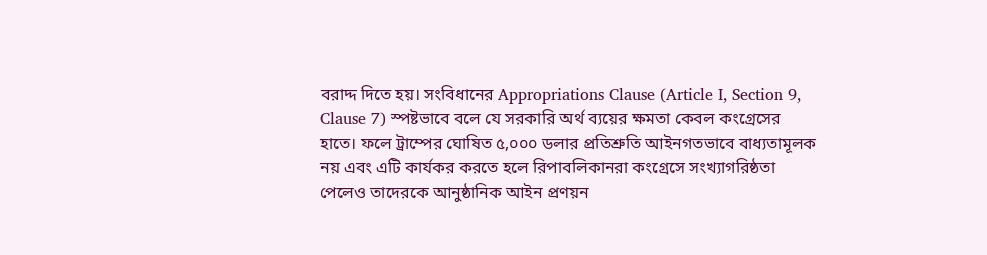বরাদ্দ দিতে হয়। সংবিধানের Appropriations Clause (Article I, Section 9, Clause 7) স্পষ্টভাবে বলে যে সরকারি অর্থ ব্যয়ের ক্ষমতা কেবল কংগ্রেসের হাতে। ফলে ট্রাম্পের ঘোষিত ৫,০০০ ডলার প্রতিশ্রুতি আইনগতভাবে বাধ্যতামূলক নয় এবং এটি কার্যকর করতে হলে রিপাবলিকানরা কংগ্রেসে সংখ্যাগরিষ্ঠতা পেলেও তাদেরকে আনুষ্ঠানিক আইন প্রণয়ন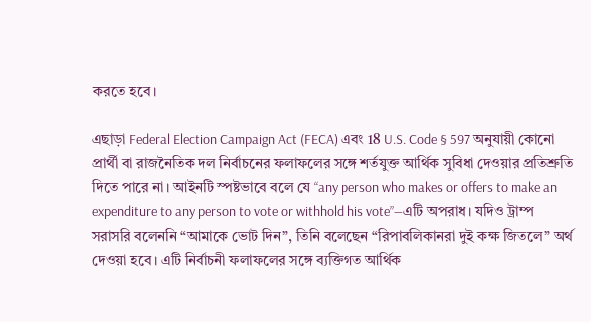করতে হবে।

এছাড়া Federal Election Campaign Act (FECA) এবং 18 U.S. Code § 597 অনুযায়ী কোনো প্রার্থী বা রাজনৈতিক দল নির্বাচনের ফলাফলের সঙ্গে শর্তযুক্ত আর্থিক সুবিধা দেওয়ার প্রতিশ্রুতি দিতে পারে না। আইনটি স্পষ্টভাবে বলে যে “any person who makes or offers to make an expenditure to any person to vote or withhold his vote”—এটি অপরাধ। যদিও ট্রাম্প সরাসরি বলেননি “আমাকে ভোট দিন”, তিনি বলেছেন “রিপাবলিকানরা দুই কক্ষ জিতলে” অর্থ দেওয়া হবে। এটি নির্বাচনী ফলাফলের সঙ্গে ব্যক্তিগত আর্থিক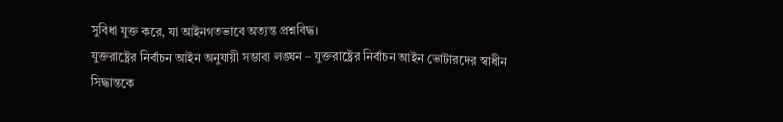সুবিধা যুক্ত করে, যা আইনগতভাবে অত্যন্ত প্রশ্নবিদ্ধ।
যুক্তরাষ্ট্রের নির্বাচন আইন অনুযায়ী সম্ভাব্য লঙ্ঘন – যুক্তরাষ্ট্রের নির্বাচন আইন ভোটারদের স্বাধীন সিদ্ধান্তকে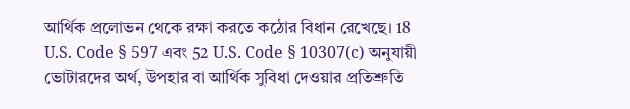আর্থিক প্রলোভন থেকে রক্ষা করতে কঠোর বিধান রেখেছে। 18 U.S. Code § 597 এবং 52 U.S. Code § 10307(c) অনুযায়ী ভোটারদের অর্থ, উপহার বা আর্থিক সুবিধা দেওয়ার প্রতিশ্রুতি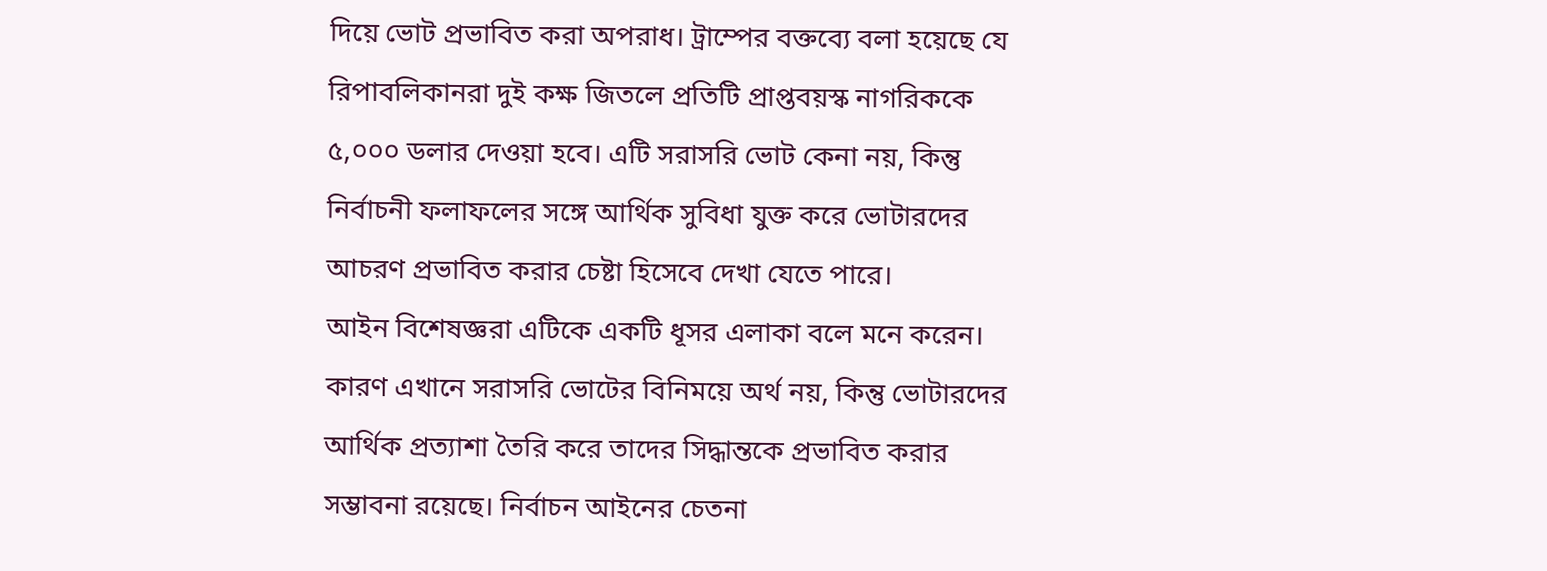দিয়ে ভোট প্রভাবিত করা অপরাধ। ট্রাম্পের বক্তব্যে বলা হয়েছে যে রিপাবলিকানরা দুই কক্ষ জিতলে প্রতিটি প্রাপ্তবয়স্ক নাগরিককে ৫,০০০ ডলার দেওয়া হবে। এটি সরাসরি ভোট কেনা নয়, কিন্তু নির্বাচনী ফলাফলের সঙ্গে আর্থিক সুবিধা যুক্ত করে ভোটারদের আচরণ প্রভাবিত করার চেষ্টা হিসেবে দেখা যেতে পারে।
আইন বিশেষজ্ঞরা এটিকে একটি ধূসর এলাকা বলে মনে করেন। কারণ এখানে সরাসরি ভোটের বিনিময়ে অর্থ নয়, কিন্তু ভোটারদের আর্থিক প্রত্যাশা তৈরি করে তাদের সিদ্ধান্তকে প্রভাবিত করার সম্ভাবনা রয়েছে। নির্বাচন আইনের চেতনা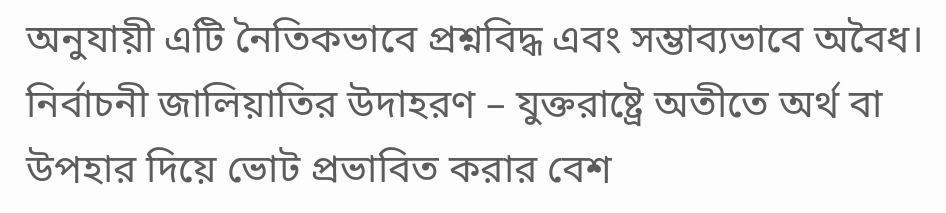অনুযায়ী এটি নৈতিকভাবে প্রশ্নবিদ্ধ এবং সম্ভাব্যভাবে অবৈধ।
নির্বাচনী জালিয়াতির উদাহরণ – যুক্তরাষ্ট্রে অতীতে অর্থ বা উপহার দিয়ে ভোট প্রভাবিত করার বেশ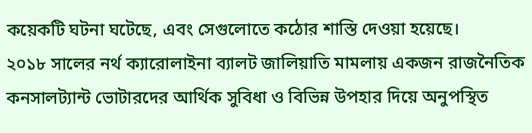কয়েকটি ঘটনা ঘটেছে, এবং সেগুলোতে কঠোর শাস্তি দেওয়া হয়েছে।
২০১৮ সালের নর্থ ক্যারোলাইনা ব্যালট জালিয়াতি মামলায় একজন রাজনৈতিক কনসালট্যান্ট ভোটারদের আর্থিক সুবিধা ও বিভিন্ন উপহার দিয়ে অনুপস্থিত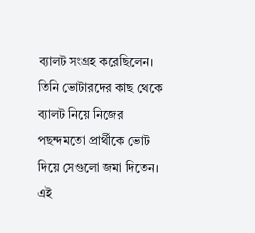ব্যালট সংগ্রহ করেছিলেন। তিনি ভোটারদের কাছ থেকে ব্যালট নিয়ে নিজের পছন্দমতো প্রার্থীকে ভোট দিয়ে সেগুলো জমা দিতেন। এই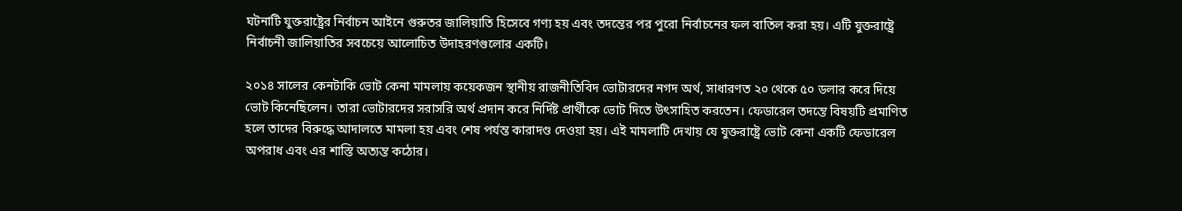ঘটনাটি যুক্তরাষ্ট্রের নির্বাচন আইনে গুরুতর জালিয়াতি হিসেবে গণ্য হয় এবং তদন্তের পর পুরো নির্বাচনের ফল বাতিল করা হয়। এটি যুক্তরাষ্ট্রে নির্বাচনী জালিয়াতির সবচেয়ে আলোচিত উদাহরণগুলোর একটি।

২০১৪ সালের কেনটাকি ভোট কেনা মামলায় কয়েকজন স্থানীয় রাজনীতিবিদ ভোটারদের নগদ অর্থ, সাধারণত ২০ থেকে ৫০ ডলার করে দিয়ে ভোট কিনেছিলেন। তারা ভোটারদের সরাসরি অর্থ প্রদান করে নির্দিষ্ট প্রার্থীকে ভোট দিতে উৎসাহিত করতেন। ফেডারেল তদন্তে বিষয়টি প্রমাণিত হলে তাদের বিরুদ্ধে আদালতে মামলা হয় এবং শেষ পর্যন্ত কারাদণ্ড দেওয়া হয়। এই মামলাটি দেখায় যে যুক্তরাষ্ট্রে ভোট কেনা একটি ফেডারেল অপরাধ এবং এর শাস্তি অত্যন্ত কঠোর।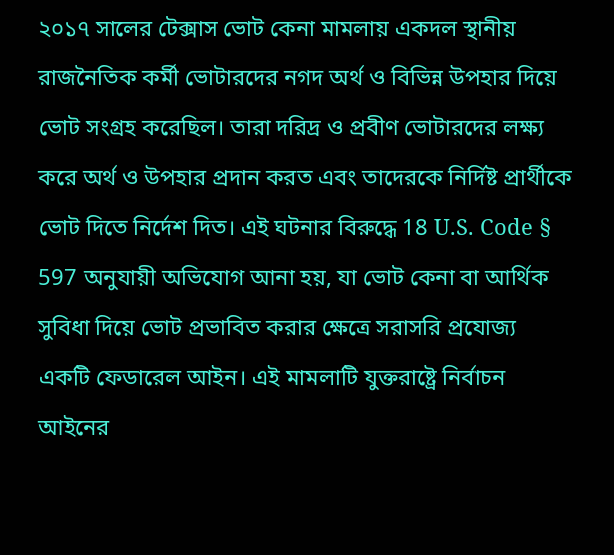২০১৭ সালের টেক্সাস ভোট কেনা মামলায় একদল স্থানীয় রাজনৈতিক কর্মী ভোটারদের নগদ অর্থ ও বিভিন্ন উপহার দিয়ে ভোট সংগ্রহ করেছিল। তারা দরিদ্র ও প্রবীণ ভোটারদের লক্ষ্য করে অর্থ ও উপহার প্রদান করত এবং তাদেরকে নির্দিষ্ট প্রার্থীকে ভোট দিতে নির্দেশ দিত। এই ঘটনার বিরুদ্ধে 18 U.S. Code § 597 অনুযায়ী অভিযোগ আনা হয়, যা ভোট কেনা বা আর্থিক সুবিধা দিয়ে ভোট প্রভাবিত করার ক্ষেত্রে সরাসরি প্রযোজ্য একটি ফেডারেল আইন। এই মামলাটি যুক্তরাষ্ট্রে নির্বাচন আইনের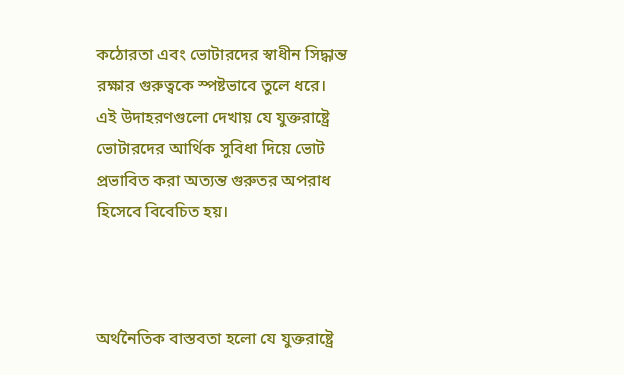কঠোরতা এবং ভোটারদের স্বাধীন সিদ্ধান্ত রক্ষার গুরুত্বকে স্পষ্টভাবে তুলে ধরে।
এই উদাহরণগুলো দেখায় যে যুক্তরাষ্ট্রে ভোটারদের আর্থিক সুবিধা দিয়ে ভোট প্রভাবিত করা অত্যন্ত গুরুতর অপরাধ হিসেবে বিবেচিত হয়।



অর্থনৈতিক বাস্তবতা হলো যে যুক্তরাষ্ট্রে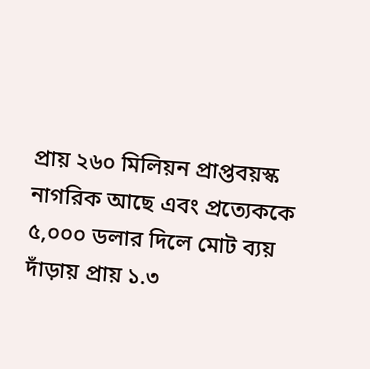প্রায় ২৬০ মিলিয়ন প্রাপ্তবয়স্ক নাগরিক আছে এবং প্রত্যেককে ৫,০০০ ডলার দিলে মোট ব্যয় দাঁড়ায় প্রায় ১.৩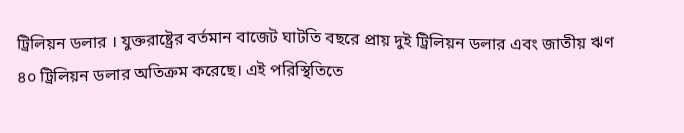ট্রিলিয়ন ডলার । যুক্তরাষ্ট্রের বর্তমান বাজেট ঘাটতি বছরে প্রায় দুই ট্রিলিয়ন ডলার এবং জাতীয় ঋণ ৪০ ট্রিলিয়ন ডলার অতিক্রম করেছে। এই পরিস্থিতিতে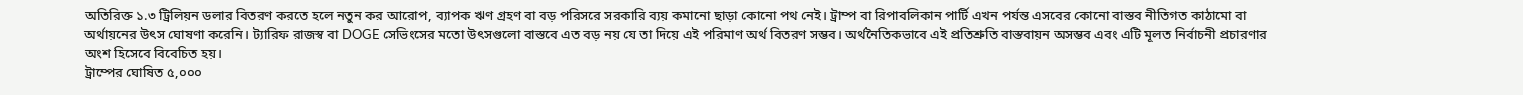অতিরিক্ত ১.৩ ট্রিলিয়ন ডলার বিতরণ করতে হলে নতুন কর আরোপ, ব্যাপক ঋণ গ্রহণ বা বড় পরিসরে সরকারি ব্যয় কমানো ছাড়া কোনো পথ নেই। ট্রাম্প বা রিপাবলিকান পার্টি এখন পর্যন্ত এসবের কোনো বাস্তব নীতিগত কাঠামো বা অর্থায়নের উৎস ঘোষণা করেনি। ট্যারিফ রাজস্ব বা DOGE সেভিংসের মতো উৎসগুলো বাস্তবে এত বড় নয় যে তা দিয়ে এই পরিমাণ অর্থ বিতরণ সম্ভব। অর্থনৈতিকভাবে এই প্রতিশ্রুতি বাস্তবায়ন অসম্ভব এবং এটি মূলত নির্বাচনী প্রচারণার অংশ হিসেবে বিবেচিত হয়।
ট্রাম্পের ঘোষিত ৫,০০০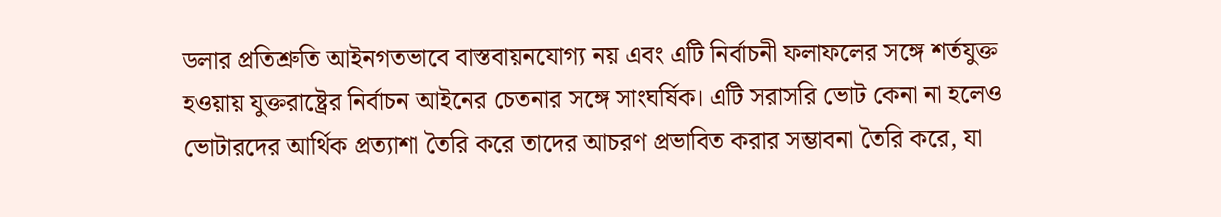ডলার প্রতিশ্রুতি আইনগতভাবে বাস্তবায়নযোগ্য নয় এবং এটি নির্বাচনী ফলাফলের সঙ্গে শর্তযুক্ত হওয়ায় যুক্তরাষ্ট্রের নির্বাচন আইনের চেতনার সঙ্গে সাংঘর্ষিক। এটি সরাসরি ভোট কেনা না হলেও ভোটারদের আর্থিক প্রত্যাশা তৈরি করে তাদের আচরণ প্রভাবিত করার সম্ভাবনা তৈরি করে, যা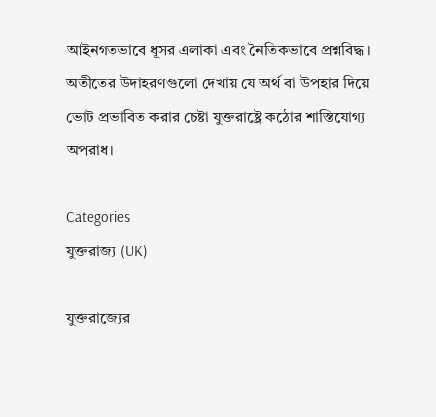আইনগতভাবে ধূসর এলাকা এবং নৈতিকভাবে প্রশ্নবিদ্ধ। অতীতের উদাহরণগুলো দেখায় যে অর্থ বা উপহার দিয়ে ভোট প্রভাবিত করার চেষ্টা যুক্তরাষ্ট্রে কঠোর শাস্তিযোগ্য অপরাধ।

Categories
যুক্তরাজ্য (UK)

যুক্তরাজ্যের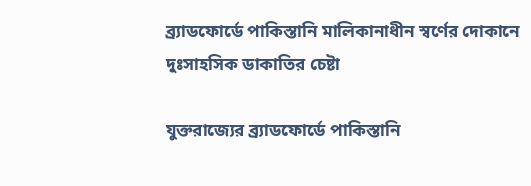ব্র্যাডফোর্ডে পাকিস্তানি মালিকানাধীন স্বর্ণের দোকানে দুঃসাহসিক ডাকাতির চেষ্টা

যুক্তরাজ্যের ব্র্যাডফোর্ডে পাকিস্তানি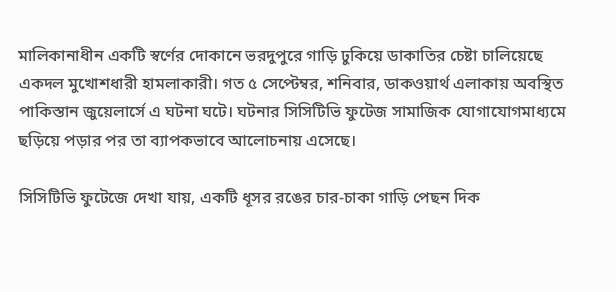মালিকানাধীন একটি স্বর্ণের দোকানে ভরদুপুরে গাড়ি ঢুকিয়ে ডাকাতির চেষ্টা চালিয়েছে একদল মুখোশধারী হামলাকারী। গত ৫ সেপ্টেম্বর, শনিবার, ডাকওয়ার্থ এলাকায় অবস্থিত পাকিস্তান জুয়েলার্সে এ ঘটনা ঘটে। ঘটনার সিসিটিভি ফুটেজ সামাজিক যোগাযোগমাধ্যমে ছড়িয়ে পড়ার পর তা ব্যাপকভাবে আলোচনায় এসেছে।

সিসিটিভি ফুটেজে দেখা যায়, একটি ধূসর রঙের চার-চাকা গাড়ি পেছন দিক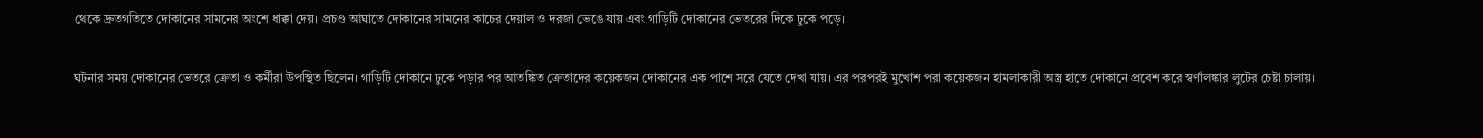থেকে দ্রুতগতিতে দোকানের সামনের অংশে ধাক্কা দেয়। প্রচণ্ড আঘাতে দোকানের সামনের কাচের দেয়াল ও দরজা ভেঙে যায় এবং গাড়িটি দোকানের ভেতরের দিকে ঢুকে পড়ে।

ঘটনার সময় দোকানের ভেতরে ক্রেতা ও কর্মীরা উপস্থিত ছিলেন। গাড়িটি দোকানে ঢুকে পড়ার পর আতঙ্কিত ক্রেতাদের কয়েকজন দোকানের এক পাশে সরে যেতে দেখা যায়। এর পরপরই মুখোশ পরা কয়েকজন হামলাকারী অস্ত্র হাতে দোকানে প্রবেশ করে স্বর্ণালঙ্কার লুটের চেষ্টা চালায়।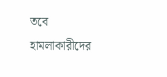তবে হামলাকারীদের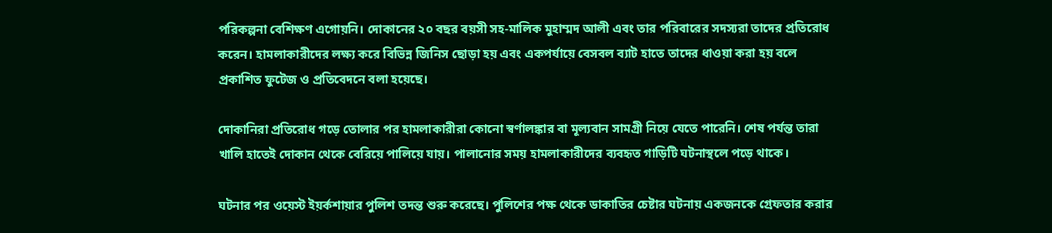পরিকল্পনা বেশিক্ষণ এগোয়নি। দোকানের ২০ বছর বয়সী সহ-মালিক মুহাম্মদ আলী এবং তার পরিবারের সদস্যরা তাদের প্রতিরোধ করেন। হামলাকারীদের লক্ষ্য করে বিভিন্ন জিনিস ছোড়া হয় এবং একপর্যায়ে বেসবল ব্যাট হাতে তাদের ধাওয়া করা হয় বলে প্রকাশিত ফুটেজ ও প্রতিবেদনে বলা হয়েছে।

দোকানিরা প্রতিরোধ গড়ে তোলার পর হামলাকারীরা কোনো স্বর্ণালঙ্কার বা মূল্যবান সামগ্রী নিয়ে যেতে পারেনি। শেষ পর্যন্ত তারা খালি হাতেই দোকান থেকে বেরিয়ে পালিয়ে যায়। পালানোর সময় হামলাকারীদের ব্যবহৃত গাড়িটি ঘটনাস্থলে পড়ে থাকে।

ঘটনার পর ওয়েস্ট ইয়র্কশায়ার পুলিশ তদন্ত শুরু করেছে। পুলিশের পক্ষ থেকে ডাকাতির চেষ্টার ঘটনায় একজনকে গ্রেফতার করার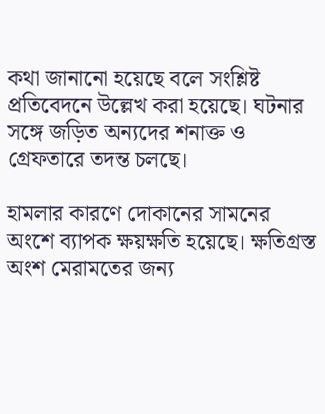কথা জানানো হয়েছে বলে সংশ্লিষ্ট প্রতিবেদনে উল্লেখ করা হয়েছে। ঘটনার সঙ্গে জড়িত অন্যদের শনাক্ত ও গ্রেফতারে তদন্ত চলছে।

হামলার কারণে দোকানের সামনের অংশে ব্যাপক ক্ষয়ক্ষতি হয়েছে। ক্ষতিগ্রস্ত অংশ মেরামতের জন্য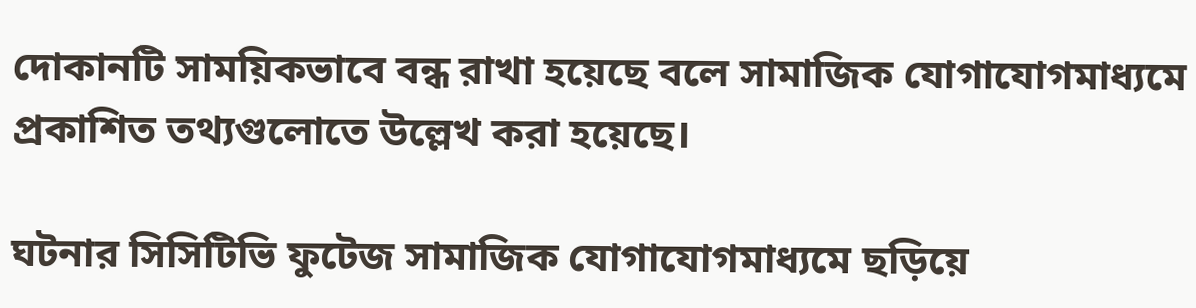দোকানটি সাময়িকভাবে বন্ধ রাখা হয়েছে বলে সামাজিক যোগাযোগমাধ্যমে প্রকাশিত তথ্যগুলোতে উল্লেখ করা হয়েছে।

ঘটনার সিসিটিভি ফুটেজ সামাজিক যোগাযোগমাধ্যমে ছড়িয়ে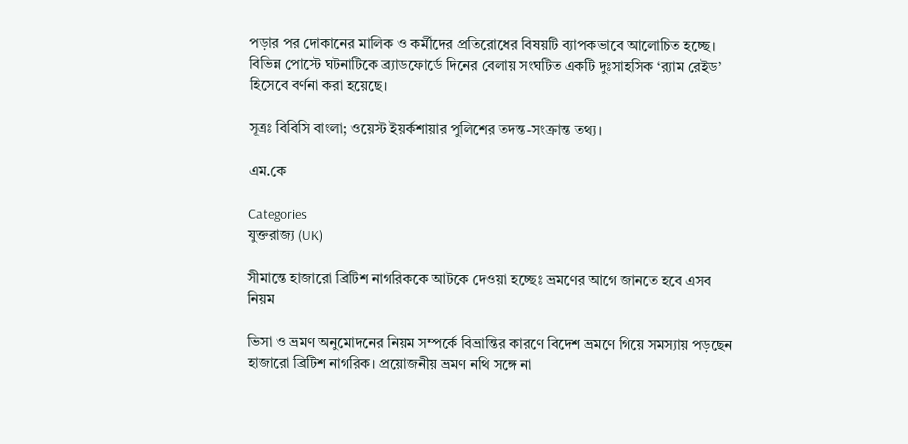পড়ার পর দোকানের মালিক ও কর্মীদের প্রতিরোধের বিষয়টি ব্যাপকভাবে আলোচিত হচ্ছে। বিভিন্ন পোস্টে ঘটনাটিকে ব্র্যাডফোর্ডে দিনের বেলায় সংঘটিত একটি দুঃসাহসিক ‘র‌্যাম রেইড’ হিসেবে বর্ণনা করা হয়েছে।

সূত্রঃ বিবিসি বাংলা; ওয়েস্ট ইয়র্কশায়ার পুলিশের তদন্ত-সংক্রান্ত তথ্য।

এম.কে

Categories
যুক্তরাজ্য (UK)

সীমান্তে হাজারো ব্রিটিশ নাগরিককে আটকে দেওয়া হচ্ছেঃ ভ্রমণের আগে জানতে হবে এসব নিয়ম

ভিসা ও ভ্রমণ অনুমোদনের নিয়ম সম্পর্কে বিভ্রান্তির কারণে বিদেশ ভ্রমণে গিয়ে সমস্যায় পড়ছেন হাজারো ব্রিটিশ নাগরিক। প্রয়োজনীয় ভ্রমণ নথি সঙ্গে না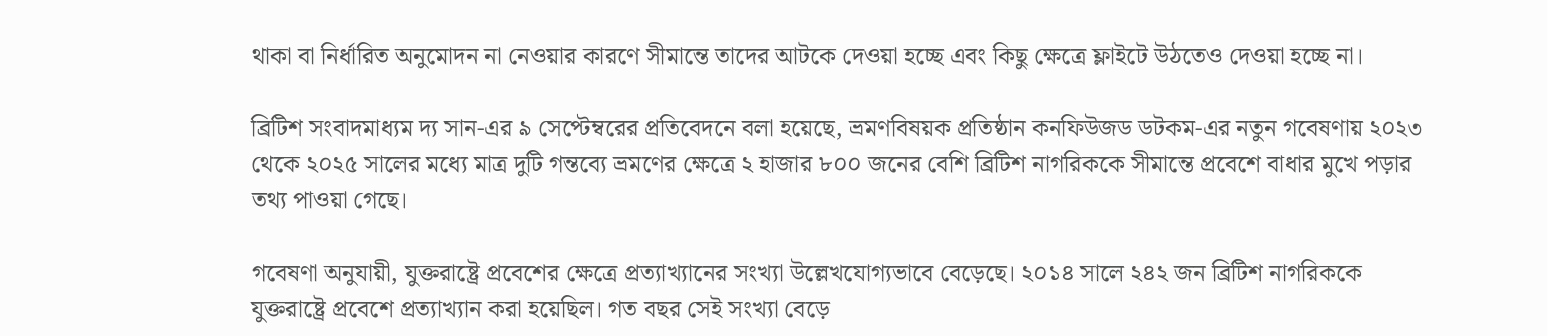থাকা বা নির্ধারিত অনুমোদন না নেওয়ার কারণে সীমান্তে তাদের আটকে দেওয়া হচ্ছে এবং কিছু ক্ষেত্রে ফ্লাইটে উঠতেও দেওয়া হচ্ছে না।

ব্রিটিশ সংবাদমাধ্যম দ্য সান-এর ৯ সেপ্টেম্বরের প্রতিবেদনে বলা হয়েছে, ভ্রমণবিষয়ক প্রতিষ্ঠান কনফিউজড ডটকম-এর নতুন গবেষণায় ২০২৩ থেকে ২০২৫ সালের মধ্যে মাত্র দুটি গন্তব্যে ভ্রমণের ক্ষেত্রে ২ হাজার ৮০০ জনের বেশি ব্রিটিশ নাগরিককে সীমান্তে প্রবেশে বাধার মুখে পড়ার তথ্য পাওয়া গেছে।

গবেষণা অনুযায়ী, যুক্তরাষ্ট্রে প্রবেশের ক্ষেত্রে প্রত্যাখ্যানের সংখ্যা উল্লেখযোগ্যভাবে বেড়েছে। ২০১৪ সালে ২৪২ জন ব্রিটিশ নাগরিককে যুক্তরাষ্ট্রে প্রবেশে প্রত্যাখ্যান করা হয়েছিল। গত বছর সেই সংখ্যা বেড়ে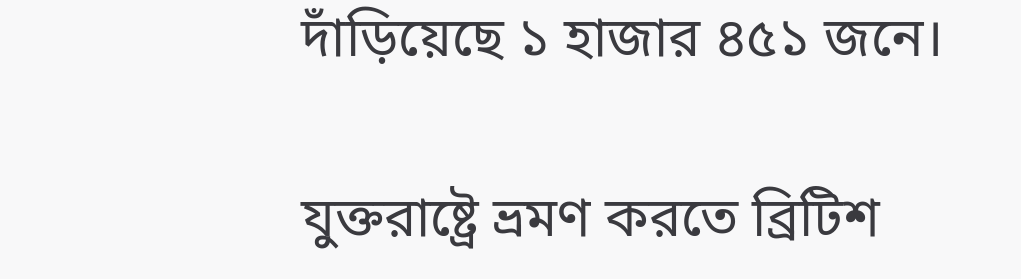দাঁড়িয়েছে ১ হাজার ৪৫১ জনে।

যুক্তরাষ্ট্রে ভ্রমণ করতে ব্রিটিশ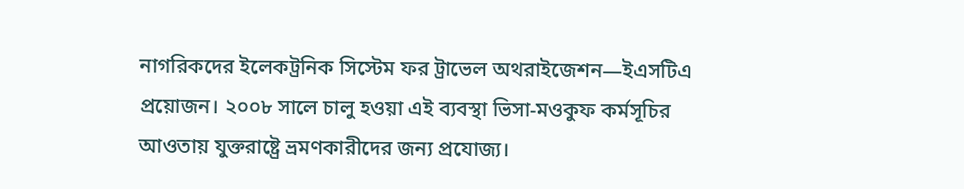নাগরিকদের ইলেকট্রনিক সিস্টেম ফর ট্রাভেল অথরাইজেশন—ইএসটিএ প্রয়োজন। ২০০৮ সালে চালু হওয়া এই ব্যবস্থা ভিসা-মওকুফ কর্মসূচির আওতায় যুক্তরাষ্ট্রে ভ্রমণকারীদের জন্য প্রযোজ্য।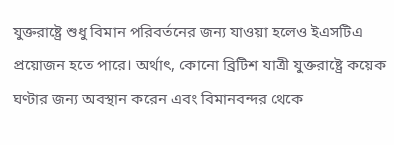যুক্তরাষ্ট্রে শুধু বিমান পরিবর্তনের জন্য যাওয়া হলেও ইএসটিএ প্রয়োজন হতে পারে। অর্থাৎ, কোনো ব্রিটিশ যাত্রী যুক্তরাষ্ট্রে কয়েক ঘণ্টার জন্য অবস্থান করেন এবং বিমানবন্দর থেকে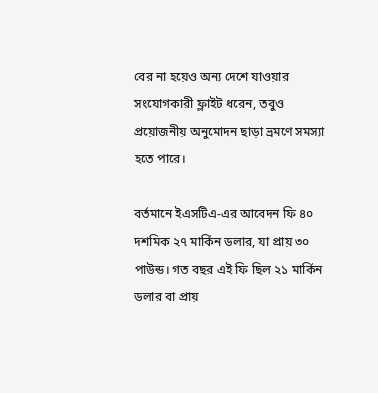বের না হয়েও অন্য দেশে যাওয়ার সংযোগকারী ফ্লাইট ধরেন, তবুও প্রয়োজনীয় অনুমোদন ছাড়া ভ্রমণে সমস্যা হতে পারে।

বর্তমানে ইএসটিএ-এর আবেদন ফি ৪০ দশমিক ২৭ মার্কিন ডলার, যা প্রায় ৩০ পাউন্ড। গত বছর এই ফি ছিল ২১ মার্কিন ডলার বা প্রায়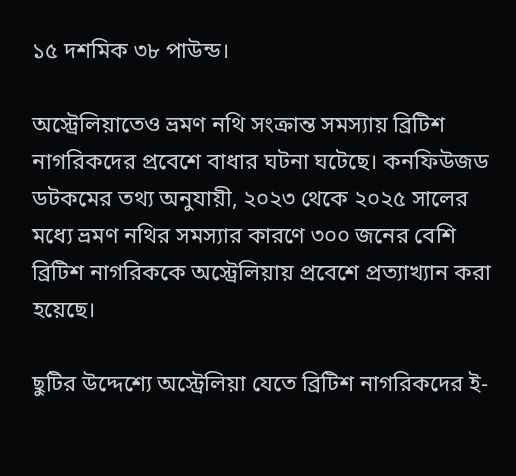১৫ দশমিক ৩৮ পাউন্ড।

অস্ট্রেলিয়াতেও ভ্রমণ নথি সংক্রান্ত সমস্যায় ব্রিটিশ নাগরিকদের প্রবেশে বাধার ঘটনা ঘটেছে। কনফিউজড ডটকমের তথ্য অনুযায়ী, ২০২৩ থেকে ২০২৫ সালের মধ্যে ভ্রমণ নথির সমস্যার কারণে ৩০০ জনের বেশি ব্রিটিশ নাগরিককে অস্ট্রেলিয়ায় প্রবেশে প্রত্যাখ্যান করা হয়েছে।

ছুটির উদ্দেশ্যে অস্ট্রেলিয়া যেতে ব্রিটিশ নাগরিকদের ই-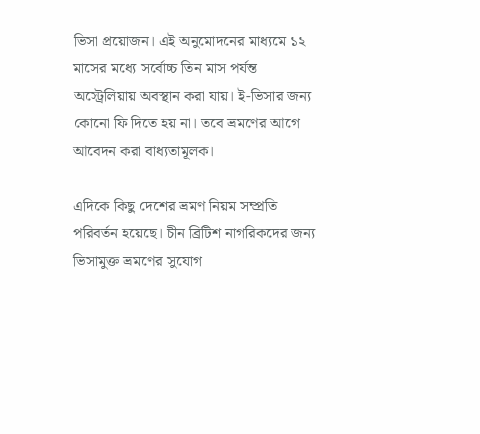ভিসা প্রয়োজন। এই অনুমোদনের মাধ্যমে ১২ মাসের মধ্যে সর্বোচ্চ তিন মাস পর্যন্ত অস্ট্রেলিয়ায় অবস্থান করা যায়। ই-ভিসার জন্য কোনো ফি দিতে হয় না। তবে ভ্রমণের আগে আবেদন করা বাধ্যতামূলক।

এদিকে কিছু দেশের ভ্রমণ নিয়ম সম্প্রতি পরিবর্তন হয়েছে। চীন ব্রিটিশ নাগরিকদের জন্য ভিসামুক্ত ভ্রমণের সুযোগ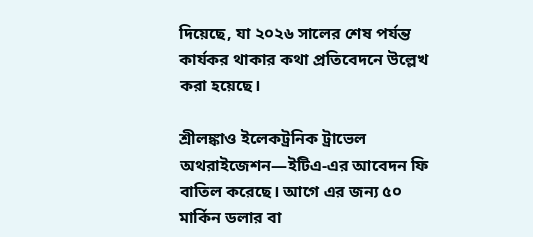দিয়েছে, যা ২০২৬ সালের শেষ পর্যন্ত কার্যকর থাকার কথা প্রতিবেদনে উল্লেখ করা হয়েছে।

শ্রীলঙ্কাও ইলেকট্রনিক ট্রাভেল অথরাইজেশন—ইটিএ-এর আবেদন ফি বাতিল করেছে। আগে এর জন্য ৫০ মার্কিন ডলার বা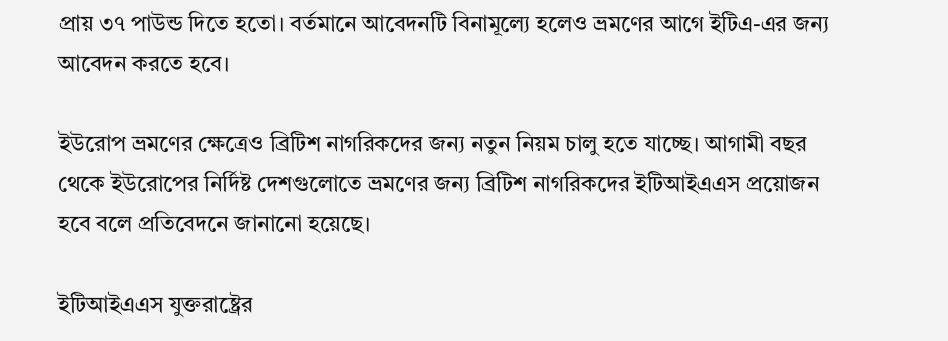প্রায় ৩৭ পাউন্ড দিতে হতো। বর্তমানে আবেদনটি বিনামূল্যে হলেও ভ্রমণের আগে ইটিএ-এর জন্য আবেদন করতে হবে।

ইউরোপ ভ্রমণের ক্ষেত্রেও ব্রিটিশ নাগরিকদের জন্য নতুন নিয়ম চালু হতে যাচ্ছে। আগামী বছর থেকে ইউরোপের নির্দিষ্ট দেশগুলোতে ভ্রমণের জন্য ব্রিটিশ নাগরিকদের ইটিআইএএস প্রয়োজন হবে বলে প্রতিবেদনে জানানো হয়েছে।

ইটিআইএএস যুক্তরাষ্ট্রের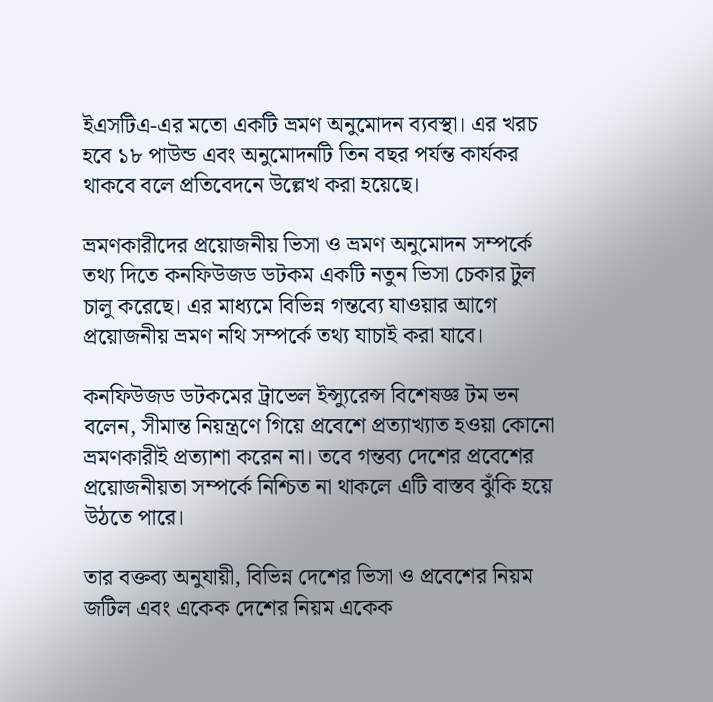ইএসটিএ-এর মতো একটি ভ্রমণ অনুমোদন ব্যবস্থা। এর খরচ হবে ১৮ পাউন্ড এবং অনুমোদনটি তিন বছর পর্যন্ত কার্যকর থাকবে বলে প্রতিবেদনে উল্লেখ করা হয়েছে।

ভ্রমণকারীদের প্রয়োজনীয় ভিসা ও ভ্রমণ অনুমোদন সম্পর্কে তথ্য দিতে কনফিউজড ডটকম একটি নতুন ভিসা চেকার টুল চালু করেছে। এর মাধ্যমে বিভিন্ন গন্তব্যে যাওয়ার আগে প্রয়োজনীয় ভ্রমণ নথি সম্পর্কে তথ্য যাচাই করা যাবে।

কনফিউজড ডটকমের ট্রাভেল ইন্স্যুরেন্স বিশেষজ্ঞ টম ভন বলেন, সীমান্ত নিয়ন্ত্রণে গিয়ে প্রবেশে প্রত্যাখ্যাত হওয়া কোনো ভ্রমণকারীই প্রত্যাশা করেন না। তবে গন্তব্য দেশের প্রবেশের প্রয়োজনীয়তা সম্পর্কে নিশ্চিত না থাকলে এটি বাস্তব ঝুঁকি হয়ে উঠতে পারে।

তার বক্তব্য অনুযায়ী, বিভিন্ন দেশের ভিসা ও প্রবেশের নিয়ম জটিল এবং একেক দেশের নিয়ম একেক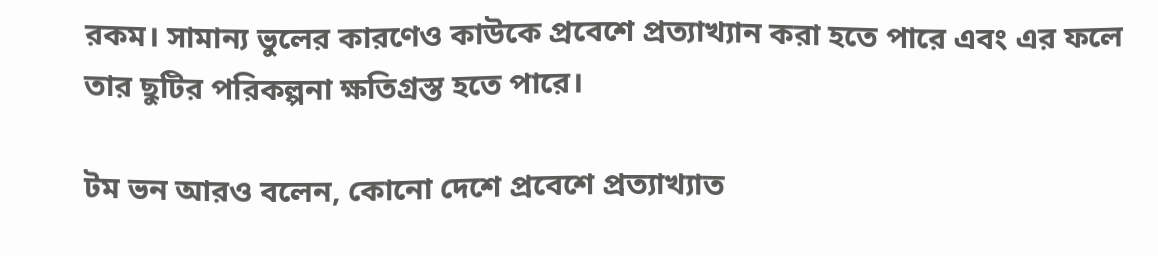রকম। সামান্য ভুলের কারণেও কাউকে প্রবেশে প্রত্যাখ্যান করা হতে পারে এবং এর ফলে তার ছুটির পরিকল্পনা ক্ষতিগ্রস্ত হতে পারে।

টম ভন আরও বলেন, কোনো দেশে প্রবেশে প্রত্যাখ্যাত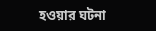হওয়ার ঘটনা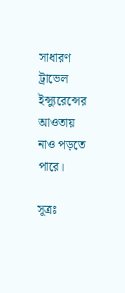সাধারণ ট্রাভেল ইন্স্যুরেন্সের আওতায় নাও পড়তে পারে।

সূত্রঃ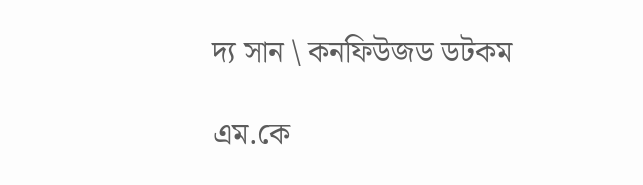দ্য সান \ কনফিউজড ডটকম

এম.কে